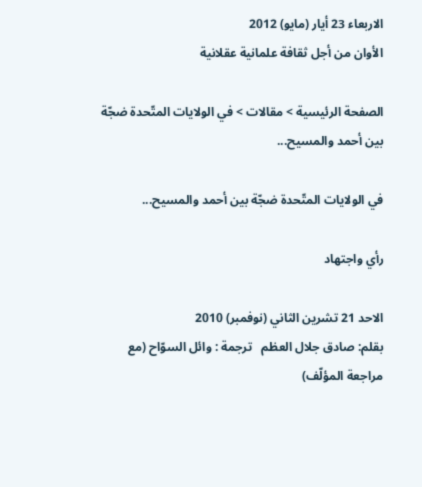الاربعاء 23 أيار (مايو) 2012
الأوان من أجل ثقافة علمانية عقلانية

الصفحة الرئيسية > مقالات > في الولايات المتّحدة ضجّة بين أحمد والمسيح...

في الولايات المتّحدة ضجّة بين أحمد والمسيح...

رأي واجتهاد

الاحد 21 تشرين الثاني (نوفمبر) 2010
بقلم: صادق جلال العظم   ترجمة : وائل السوّاح (مع مراجعة المؤلّف)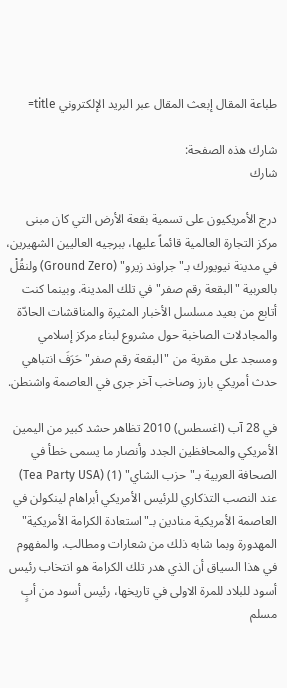طباعة المقال إبعث المقال عبر البريد الإلكتروني title=

شارك هذه الصفحة:
شارك

درج الأمريكيون على تسمية بقعة الأرض التي كان مبنى مركز التجارة العالمية قائماً عليها، ببرجيه العاليين الشهيرين، في مدينة نيويورك بـ"جراوند زيرو" (Ground Zero) ولنقُلْ بالعربية "البقعة رقم صفر" في تلك المدينة. وبينما كنت أتابع من بعيد مسلسل الأخبار المثيرة والمناقشات الحادّة والمجادلات الصاخبة حول مشروع لبناء مركز إسلامي ومسجد على مقربة من "البقعة رقم صفر" حَرَفَ انتباهي حدث أمريكي بارز وصاخب آخر جرى في العاصمة واشنطن.

في 28 آب (اغسطس) 2010 تظاهر حشد كبير من اليمين الأمريكي والمحافظين الجدد وأنصار ما يسمى خطأ في الصحافة العربية بـ"حزب الشاي" (1) (Tea Party USA) عند النصب التذكاري للرئيس الأمريكي أبراهام لينكولن في العاصمة الأمريكية منادين بـ"استعادة الكرامة الأمريكية" المهدورة وبما شابه ذلك من شعارات ومطالب. والمفهوم في هذا السياق أن الذي هدر تلك الكرامة هو انتخاب رئيس أسود للبلاد للمرة الاولى في تاريخها، رئيس أسود من أبٍ مسلم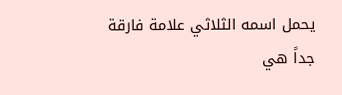يحمل اسمه الثلاثي علامة فارقة جداً هي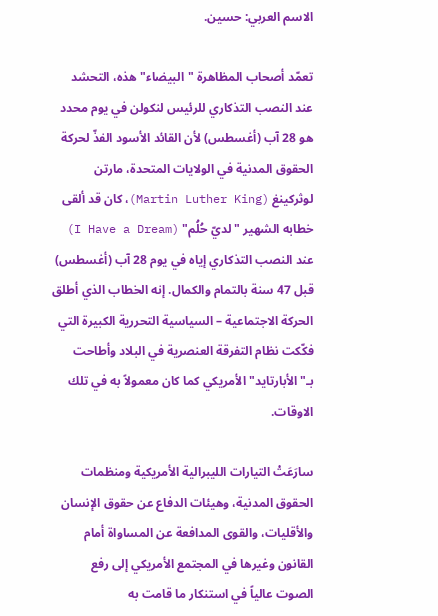الاسم العربي: حسين.

تعمّد أصحاب المظاهرة "البيضاء" هذه، التحشد عند النصب التذكاري للرئيس لنكولن في يوم محدد هو 28 آب (أغسطس) لأن القائد الأسود الفذّ لحركة الحقوق المدنية في الولايات المتحدة، مارتن لوثركينغ (Martin Luther King)، كان قد ألقى خطابه الشهير "لديّ حُلُم" (I Have a Dream) عند النصب التذكاري إياه في يوم 28 آب (أغسطس) قبل 47 سنة بالتمام والكمال. إنه الخطاب الذي أطلق الحركة الاجتماعية – السياسية التحررية الكبيرة التي فكّكت نظام التفرقة العنصرية في البلاد وأطاحت بـ"الأبارتايد" الأمريكي كما كان معمولاً به في تلك الاوقات.

سارَعَتْ التيارات الليبرالية الأمريكية ومنظمات الحقوق المدنية، وهيئات الدفاع عن حقوق الإنسان والأقليات، والقوى المدافعة عن المساواة أمام القانون وغيرها في المجتمع الأمريكي إلى رفع الصوت عالياً في استنكار ما قامت به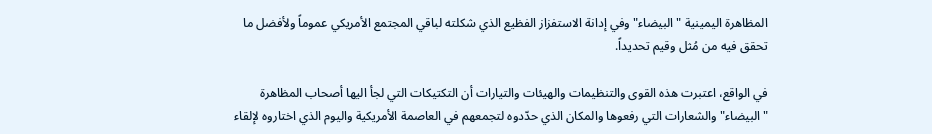المظاهرة اليمينية "البيضاء" وفي إدانة الاستفزاز الفظيع الذي شكلته لباقي المجتمع الأمريكي عموماً ولأفضل ما تحقق فيه من مُثل وقيم تحديداً.

في الواقع، اعتبرت هذه القوى والتنظيمات والهيئات والتيارات أن التكتيكات التي لجأ اليها أصحاب المظاهرة "البيضاء" والشعارات التي رفعوها والمكان الذي حدّدوه لتجمعهم في العاصمة الأمريكية واليوم الذي اختاروه لإلقاء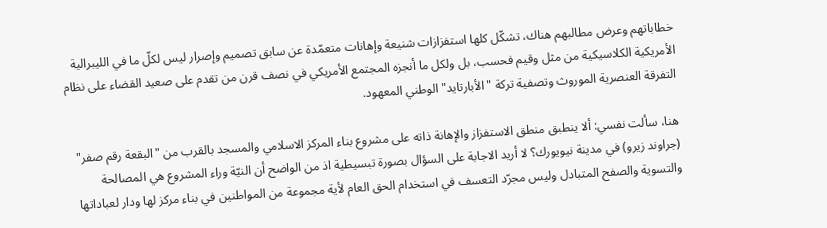خطاباتهم وعرض مطالبهم هناك، تشكّل كلها استفزازات شنيعة وإهانات متعمّدة عن سابق تصميم وإصرار ليس لكلّ ما في الليبرالية الأمريكية الكلاسيكية من مثل وقيم فحسب، بل ولكل ما أنجزه المجتمع الأمريكي في نصف قرن من تقدم على صعيد القضاء على نظام التفرقة العنصرية الموروث وتصفية تركة "الأبارتايد" الوطني المعهود.

هنا، سألت نفسي: ألا ينطبق منطق الاستفزاز والإهانة ذاته على مشروع بناء المركز الاسلامي والمسجد بالقرب من "البقعة رقم صفر" (جراوند زيرو) في مدينة نيويورك؟ لا أريد الاجابة على السؤال بصورة تبسيطية اذ من الواضح أن النيّة وراء المشروع هي المصالحة والتسوية والصفح المتبادل وليس مجرّد التعسف في استخدام الحق العام لأية مجموعة من المواطنين في بناء مركز لها ودار لعباداتها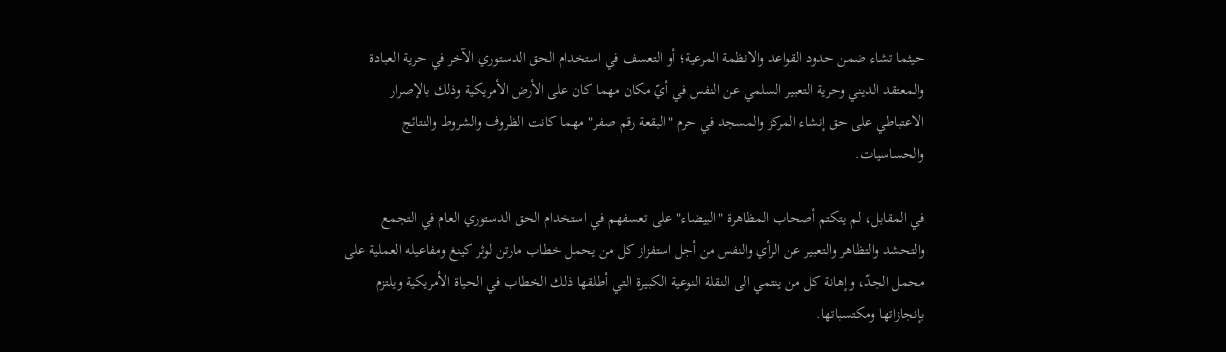حيثما تشاء ضمن حدود القواعد والانظمة المرعية؛ أو التعسف في استخدام الحق الدستوري الآخر في حرية العبادة والمعتقد الديني وحرية التعبير السلمي عن النفس في أيّ مكان مهما كان على الأرض الأمريكية وذلك بالإصرار الاعتباطي على حق إنشاء المركز والمسجد في حرم "البقعة رقم صفر" مهما كانت الظروف والشروط والنتائج والحساسيات.

في المقابل، لم يتكتم أصحاب المظاهرة "البيضاء" على تعسفهم في استخدام الحق الدستوري العام في التجمع والتحشد والتظاهر والتعبير عن الرأي والنفس من أجل استفزاز كل من يحمل خطاب مارتن لوثر كينغ ومفاعيله العملية على محمل الجدّ، وإهانة كل من ينتمي الى النقلة النوعية الكبيرة التي أطلقها ذلك الخطاب في الحياة الأمريكية ويلتزم بإنجازاتها ومكتسباتها.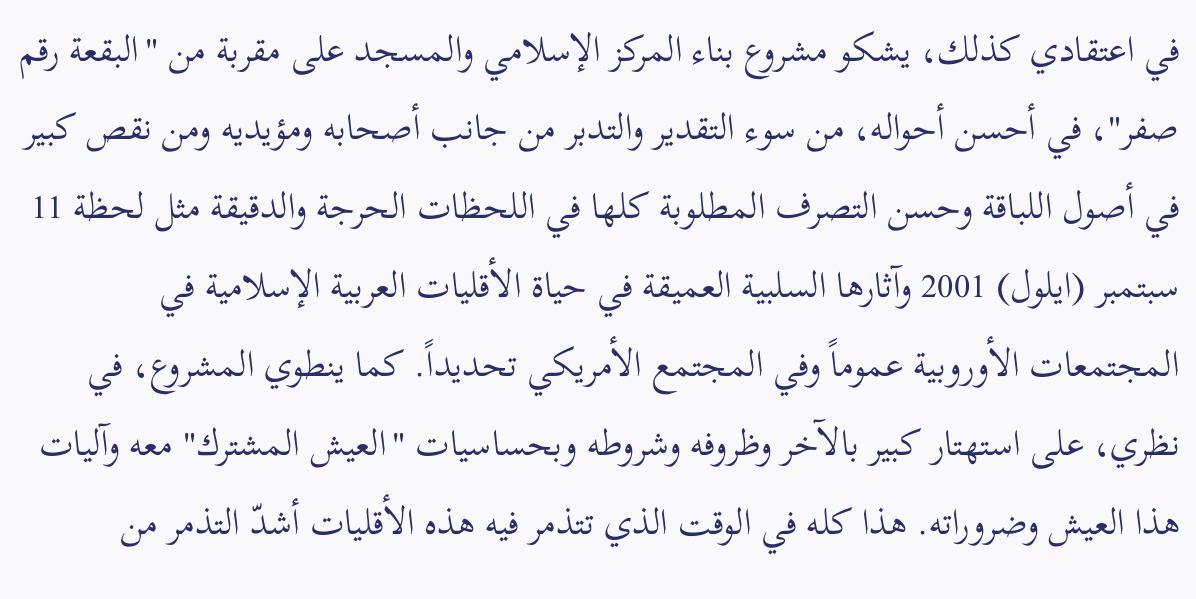في اعتقادي كذلك، يشكو مشروع بناء المركز الإسلامي والمسجد على مقربة من "البقعة رقم صفر"، في أحسن أحواله، من سوء التقدير والتدبر من جانب أصحابه ومؤيديه ومن نقص كبير في أصول اللباقة وحسن التصرف المطلوبة كلها في اللحظات الحرجة والدقيقة مثل لحظة 11 سبتمبر (ايلول) 2001 وآثارها السلبية العميقة في حياة الأقليات العربية الإسلامية في المجتمعات الأوروبية عموماً وفي المجتمع الأمريكي تحديداً. كما ينطوي المشروع، في نظري، على استهتار كبير بالآخر وظروفه وشروطه وبحساسيات "العيش المشترك" معه وآليات هذا العيش وضروراته. هذا كله في الوقت الذي تتذمر فيه هذه الأقليات أشدّ التذمر من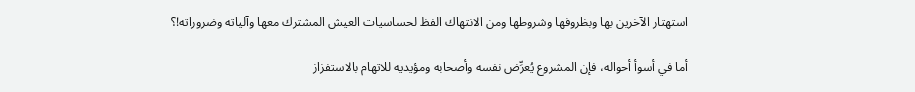استهتار الآخرين بها وبظروفها وشروطها ومن الانتهاك الفظ لحساسيات العيش المشترك معها وآلياته وضروراته!؟

أما في أسوأ أحواله، فإن المشروع يُعرِّض نفسه وأصحابه ومؤيديه للاتهام بالاستفزاز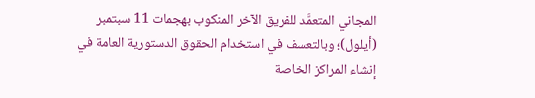المجاني المتعمَّد للفريق الآخر المنكوب بهجمات 11 سبتمبر (أيلول)؛ وبالتعسف في استخدام الحقوق الدستورية العامة في إنشاء المراكز الخاصة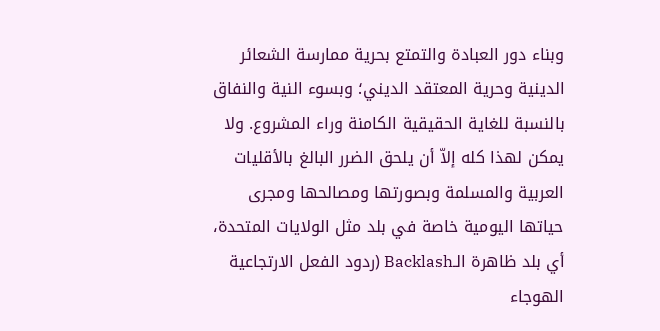وبناء دور العبادة والتمتع بحرية ممارسة الشعائر الدينية وحرية المعتقد الديني؛ وبسوء النية والنفاق بالنسبة للغاية الحقيقية الكامنة وراء المشروع. ولا يمكن لهذا كله إلاّ أن يلحق الضرر البالغ بالأقليات العربية والمسلمة وبصورتها ومصالحها ومجرى حياتها اليومية خاصة في بلد مثل الولايات المتحدة، أي بلد ظاهرة الـBacklash (ردود الفعل الارتجاعية الهوجاء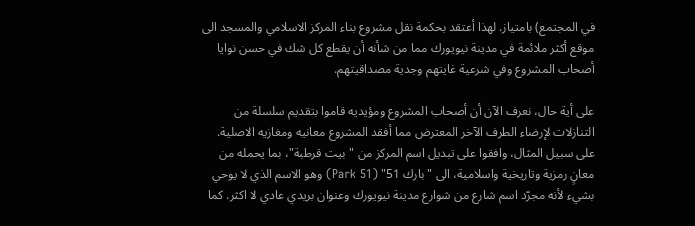في المجتمع) بامتياز. لهذا أعتقد بحكمة نقل مشروع بناء المركز الاسلامي والمسجد الى موقع أكثر ملائمة في مدينة نيويورك مما من شأنه أن يقطع كل شك في حسن نوايا أصحاب المشروع وفي شرعية غايتهم وجدية مصداقيتهم.

على أية حال، نعرف الآن أن أصحاب المشروع ومؤيديه قاموا بتقديم سلسلة من التنازلات لإرضاء الطرف الآخر المعترض مما أفقد المشروع معانيه ومغازيه الاصلية. على سبيل المثال، وافقوا على تبديل اسم المركز من "بيت قرطبة"، بما يحمله من معانٍ رمزية وتاريخية واسلامية، الى "بارك 51" (Park 51) وهو الاسم الذي لا يوحي بشيء لأنه مجرّد اسم شارع من شوارع مدينة نيويورك وعنوان بريدي عادي لا اكثر. كما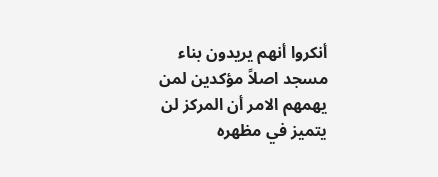أنكروا أنهم يريدون بناء مسجد اصلاً مؤكدين لمن يهمهم الامر أن المركز لن يتميز في مظهره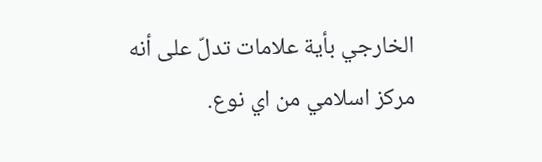الخارجي بأية علامات تدلّ على أنه مركز اسلامي من اي نوع.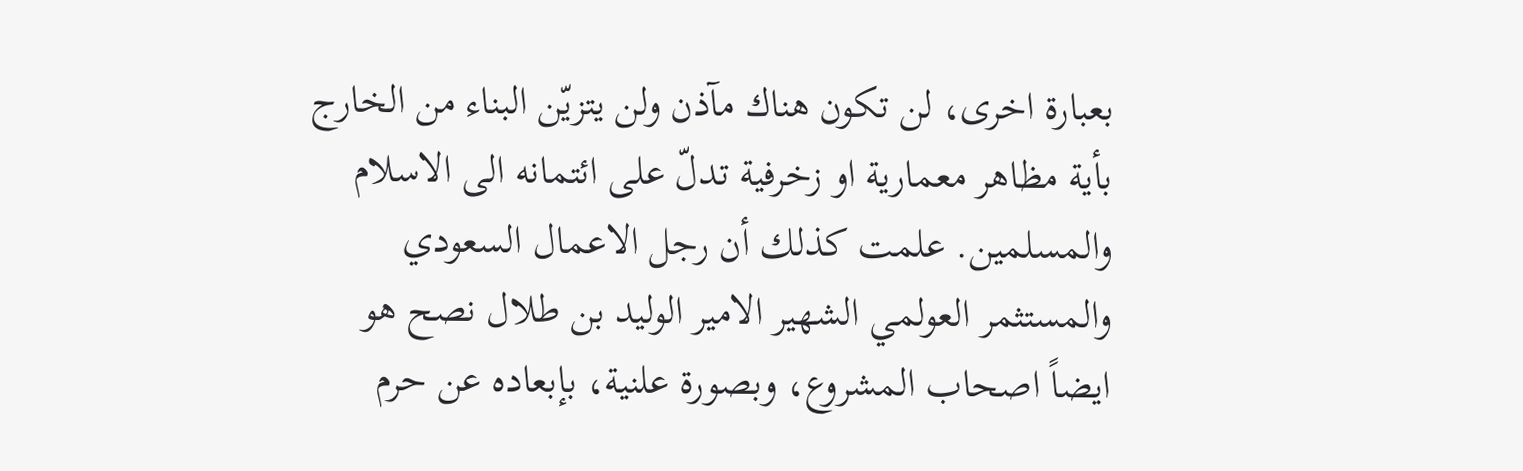بعبارة اخرى، لن تكون هناك مآذن ولن يتزيّن البناء من الخارج بأية مظاهر معمارية او زخرفية تدلّ على ائتمانه الى الاسلام والمسلمين. علمت كذلك أن رجل الاعمال السعودي والمستثمر العولمي الشهير الامير الوليد بن طلال نصح هو ايضاً اصحاب المشروع، وبصورة علنية، بإبعاده عن حرم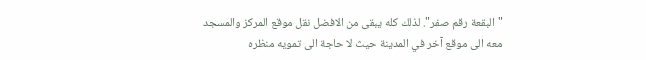"البقعة رقم صفر". لذلك كله يبقى من الافضل نقل موقع المركز والمسجد معه الى موقع آخر في المدينة حيث لا حاجة الى تمويه منظره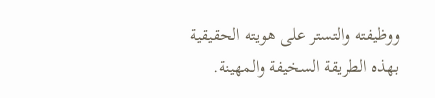ووظيفته والتستر على هويته الحقيقية بهذه الطريقة السخيفة والمهينة.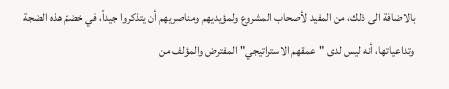بالاضافة الى ذلك، من المفيد لأصحاب المشروع ولمؤيديهم ومناصريهم أن يتذكروا جيداً، في خضمّ هذه الضجة وتداعياتها، أنه ليس لدى "عمقهم الاستراتيجي" المفترض والمؤلف من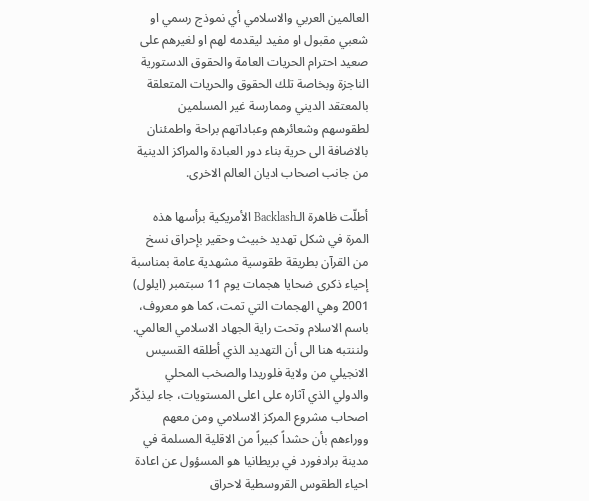العالمين العربي والاسلامي أي نموذج رسمي او شعبي مقبول او مفيد ليقدمه لهم او لغيرهم على صعيد احترام الحريات العامة والحقوق الدستورية الناجزة وبخاصة تلك الحقوق والحريات المتعلقة بالمعتقد الديني وممارسة غير المسلمين لطقوسهم وشعائرهم وعباداتهم براحة واطمئنان بالاضافة الى حرية بناء دور العبادة والمراكز الدينية من جانب اصحاب اديان العالم الاخرى.

أطلّت ظاهرة الـBacklash الأمريكية برأسها هذه المرة في شكل تهديد خبيث وحقير بإحراق نسخ من القرآن بطريقة طقوسية مشهدية عامة بمناسبة إحياء ذكرى ضحايا هجمات يوم 11 سبتمبر (ايلول) 2001 وهي الهجمات التي تمت، كما هو معروف، باسم الاسلام وتحت راية الجهاد الاسلامي العالمي. ولننتبه هنا الى أن التهديد الذي أطلقه القسيس الانجيلي من ولاية فلوريدا والصخب المحلي والدولي الذي آثاره على اعلى المستويات، جاء ليذكّر اصحاب مشروع المركز الاسلامي ومن معهم ووراءهم بأن حشداً كبيراً من الاقلية المسلمة في مدينة برادفورد في بريطانيا هو المسؤول عن اعادة احياء الطقوس القروسطية لاحراق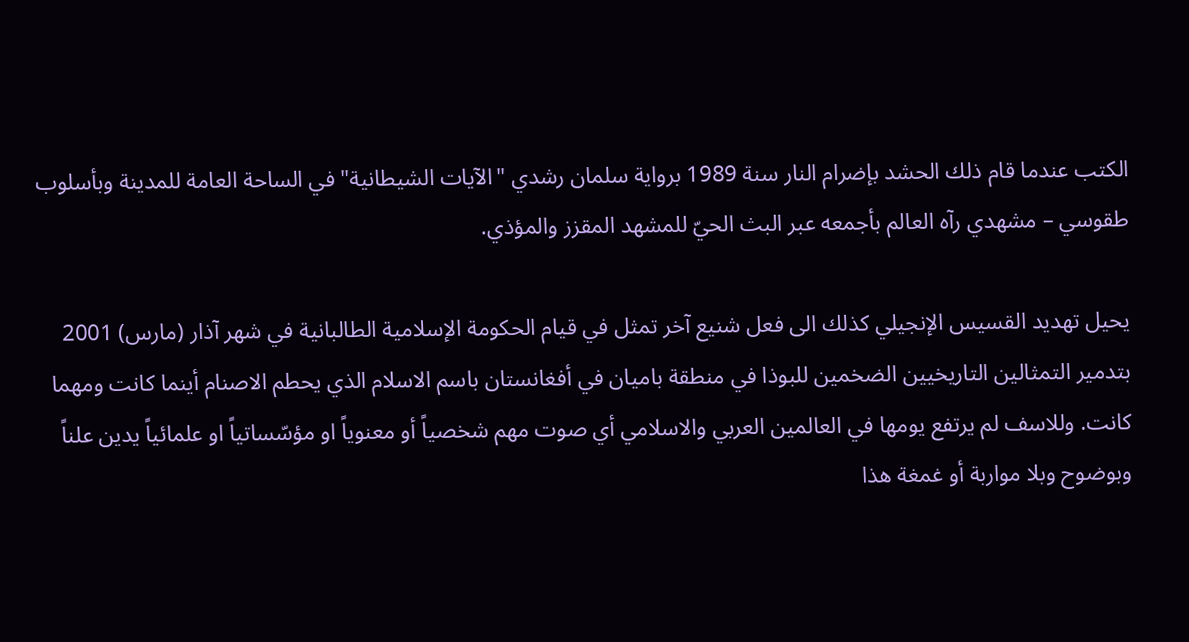الكتب عندما قام ذلك الحشد بإضرام النار سنة 1989 برواية سلمان رشدي "الآيات الشيطانية" في الساحة العامة للمدينة وبأسلوب طقوسي – مشهدي رآه العالم بأجمعه عبر البث الحيّ للمشهد المقزز والمؤذي.

يحيل تهديد القسيس الإنجيلي كذلك الى فعل شنيع آخر تمثل في قيام الحكومة الإسلامية الطالبانية في شهر آذار (مارس) 2001 بتدمير التمثالين التاريخيين الضخمين للبوذا في منطقة باميان في أفغانستان باسم الاسلام الذي يحطم الاصنام أينما كانت ومهما كانت. وللاسف لم يرتفع يومها في العالمين العربي والاسلامي أي صوت مهم شخصياً أو معنوياً او مؤسّساتياً او علمائياً يدين علناً وبوضوح وبلا مواربة أو غمغة هذا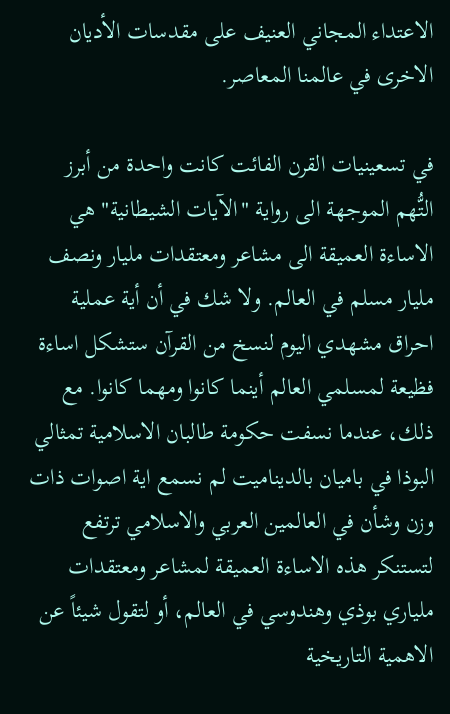الاعتداء المجاني العنيف على مقدسات الأديان الاخرى في عالمنا المعاصر.

في تسعينيات القرن الفائت كانت واحدة من أبرز التُّهم الموجهة الى رواية "الآيات الشيطانية" هي الاساءة العميقة الى مشاعر ومعتقدات مليار ونصف مليار مسلم في العالم. ولا شك في أن أية عملية احراق مشهدي اليوم لنسخ من القرآن ستشكل اساءة فظيعة لمسلمي العالم أينما كانوا ومهما كانوا. مع ذلك، عندما نسفت حكومة طالبان الاسلامية تمثالي البوذا في باميان بالديناميت لم نسمع اية اصوات ذات وزن وشأن في العالمين العربي والاسلامي ترتفع لتستنكر هذه الاساءة العميقة لمشاعر ومعتقدات ملياري بوذي وهندوسي في العالم، أو لتقول شيئاً عن الاهمية التاريخية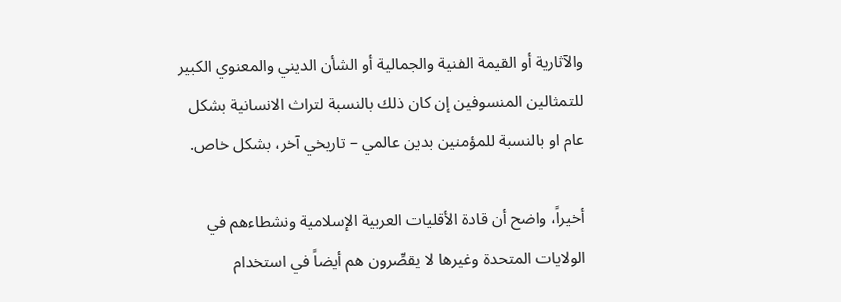والآثارية أو القيمة الفنية والجمالية أو الشأن الديني والمعنوي الكبير للتمثالين المنسوفين إن كان ذلك بالنسبة لتراث الانسانية بشكل عام او بالنسبة للمؤمنين بدين عالمي – تاريخي آخر، بشكل خاص.

أخيراً، واضح أن قادة الأقليات العربية الإسلامية ونشطاءهم في الولايات المتحدة وغيرها لا يقصِّرون هم أيضاً في استخدام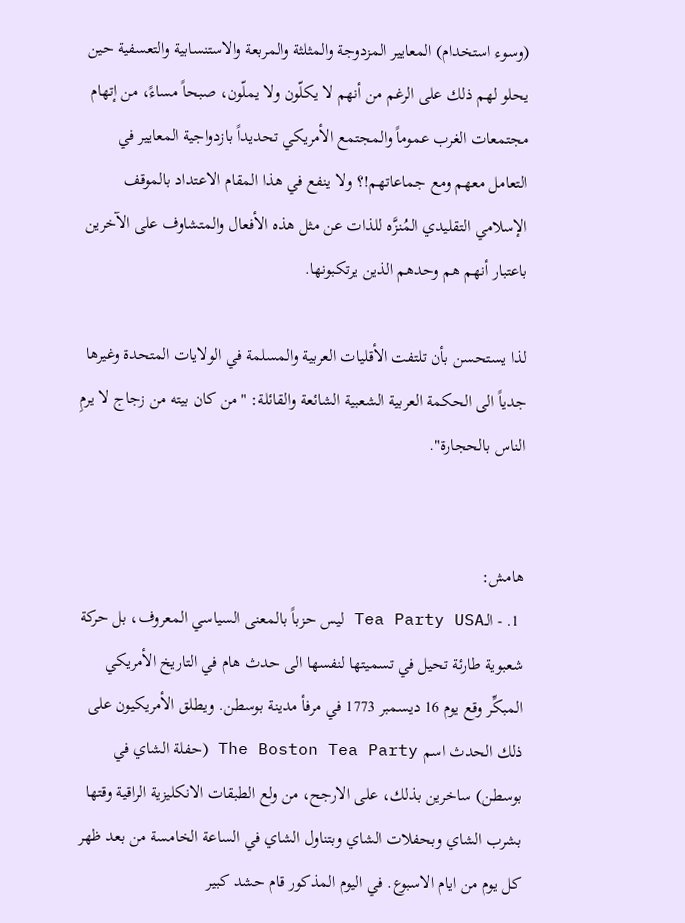(وسوء استخدام) المعايير المزدوجة والمثلثة والمربعة والاستنسابية والتعسفية حين يحلو لهم ذلك على الرغم من أنهم لا يكلّون ولا يملّون، صبحاً مساءً، من إتهام مجتمعات الغرب عموماً والمجتمع الأمريكي تحديداً بازدواجية المعايير في التعامل معهم ومع جماعاتهم!؟ ولا ينفع في هذا المقام الاعتداد بالموقف الإسلامي التقليدي المُنزَّه للذات عن مثل هذه الأفعال والمتشاوف على الآخرين باعتبار أنهم هم وحدهم الذين يرتكبونها.

لذا يستحسن بأن تلتفت الأقليات العربية والمسلمة في الولايات المتحدة وغيرها جدياً الى الحكمة العربية الشعبية الشائعة والقائلة: "من كان بيته من زجاج لا يرمِ الناس بالحجارة".


هامش:
 1. - الـTea Party USA ليس حزباً بالمعنى السياسي المعروف، بل حركة شعبوية طارئة تحيل في تسميتها لنفسها الى حدث هام في التاريخ الأمريكي المبكِّر وقع يوم 16 ديسمبر 1773 في مرفأ مدينة بوسطن. ويطلق الأمريكيون على ذلك الحدث اسم The Boston Tea Party (حفلة الشاي في بوسطن) ساخرين بذلك، على الارجح، من ولع الطبقات الانكليزية الراقية وقتها بشرب الشاي وبحفلات الشاي وبتناول الشاي في الساعة الخامسة من بعد ظهر كل يوم من ايام الاسبوع. في اليوم المذكور قام حشد كبير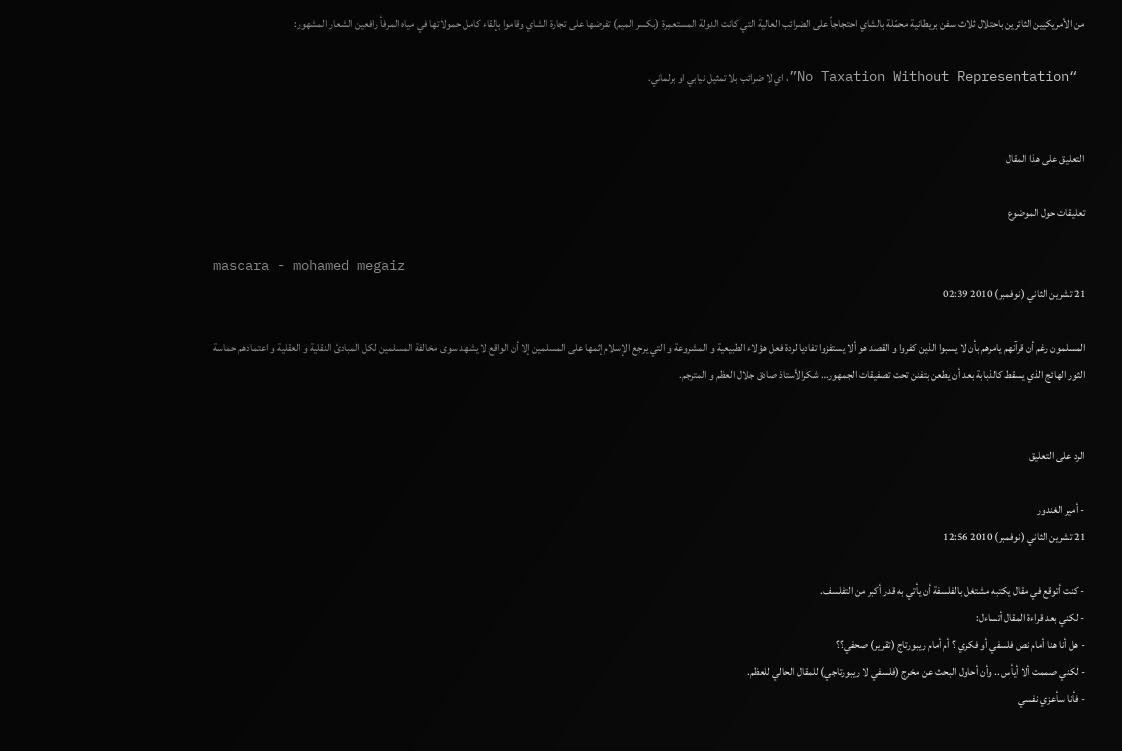من الأمريكيين الثائرين باحتلال ثلاث سفن بريطانية محمّلة بالشاي احتجاجاً على الضرائب العالية التي كانت الدولة المستعمِرة (بكسر الميم) تفرضها على تجارة الشاي وقاموا بإلقاء كامل حمولاتها في مياه المرفأ رافعين الشعار المشهور:

 “No Taxation Without Representation”، اي لا ضرائب بلا تمثيل نيابي او برلماني.


التعليق على هذا المقال

تعليقات حول الموضوع

mascara - mohamed megaiz
21 تشرين الثاني (نوفمبر) 2010 02:39

المسلمون رغم أن قرآنهم يامرهم بأن لا يسبوا الذين كفروا و القصد هو ألا يستفزوا تفاديا لردة فعل هؤلاء الطبيعية و المشروعة و التي يرجع الإسلام إثمها على المسلمين إلا أن الواقع لا يشهد سوى مخالفة المسلمين لكل المبادئ النقلية و العقلية و اعتمادهم حماسة الثور الهائج الذي يسقط كالذبابة بعد أن يطعن بتفنن تحت تصفيقات الجمهور… شكرالأستاذ صادق جلال العظم و المترجم.


الرد على التعليق

- أمير الغندور
21 تشرين الثاني (نوفمبر) 2010 12:56

- كنت أتوقع في مقال يكتبه مشتغل بالفلسفة أن يأتي به قدر أكبر من التفلسف.
- لكني بعد قراءة المقال أتساءل:
- هل أنا هنا أمام نص فلسفي أو فكري ؟ أم أمام ريبورتاج (تقرير) صحفي؟؟
- لكني صممت ألا أيأس .. وأن أحاول البحث عن مخرج (فلسفي لا ريبورتاجي) للمقال الحالي للعظم.
- فأنا سأعزي نفسي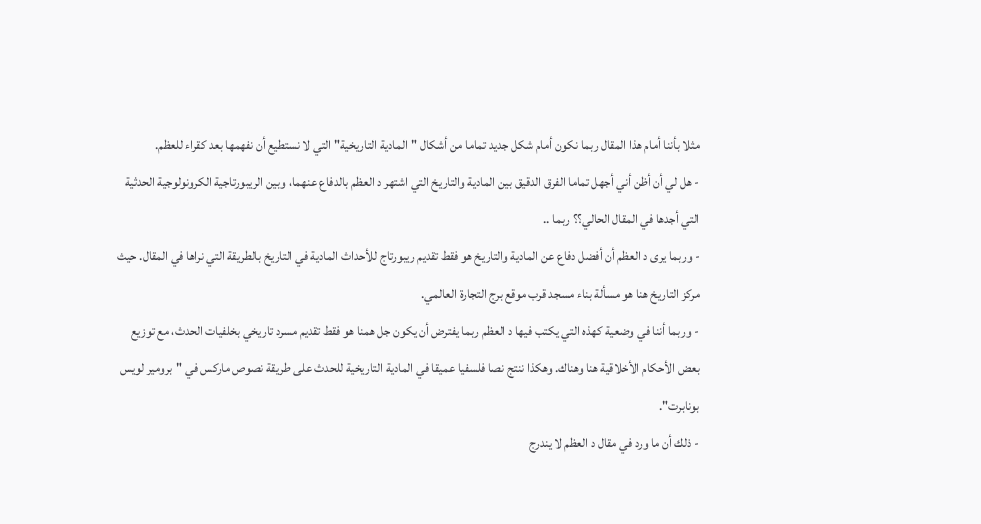مثلا بأننا أمام هذا المقال ربما نكون أمام شكل جديد تماما من أشكال "المادية التاريخية" التي لا نستطيع أن نفهمها بعد كقراء للعظم.
- هل لي أن أظن أني أجهل تماما الفرق الدقيق بين المادية والتاريخ التي اشتهر د العظم بالدفاع عنهما، وبين الريبورتاجية الكرونولوجية الحدثية التي أجدها في المقال الحالي؟؟ ربما ..
- وربما يرى د العظم أن أفضل دفاع عن المادية والتاريخ هو فقط تقديم ريبورتاج للأحداث المادية في التاريخ بالطريقة التي نراها في المقال. حيث مركز التاريخ هنا هو مسألة بناء مسجد قرب موقع برج التجارة العالمي.
- وربما أننا في وضعية كهذه التي يكتب فيها د العظم ربما يفترض أن يكون جل همنا هو فقط تقديم مسرد تاريخي بخلفيات الحدث، مع توزيع بعض الأحكام الأخلاقية هنا وهناك. وهكذا ننتج نصا فلسفيا عميقا في المادية التاريخية للحدث على طريقة نصوص ماركس في "برومير لويس بونابرت".
- ذلك أن ما ورد في مقال د العظم لا يندرج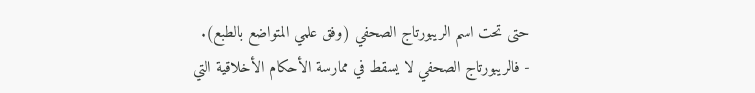حتى تحت اسم الريبورتاج الصحفي (وفق علمي المتواضع بالطبع).
- فالريبورتاج الصحفي لا يسقط في ممارسة الأحكام الأخلاقية التي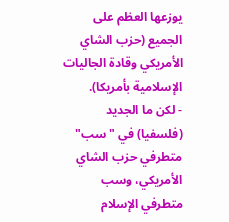يوزعها العظم على الجميع (حزب الشاي الأمريكي وقادة الجاليات الإسلامية بأمريكا).
- لكن ما الجديد (فلسفيا) في "سب" متطرفي حزب الشاي الأمريكي، وسب متطرفي الإسلام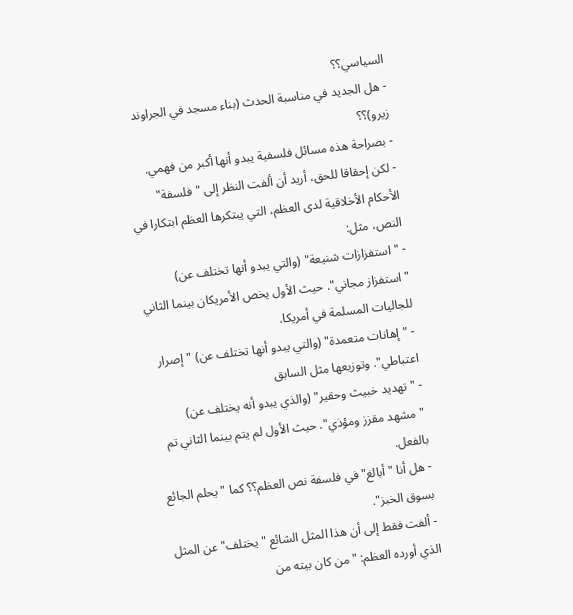السياسي؟؟
- هل الجديد في مناسبة الحدث (بناء مسجد في الجراوند زيرو)؟؟
- بصراحة هذه مسائل فلسفية يبدو أنها أكبر من فهمي.
- لكن إحقاقا للحق، أريد أن ألفت النظر إلى "فلسفة" الأحكام الأخلاقية لدى العظم، التي يبتكرها العظم ابتكارا في النص، مثل:
- "استفزازات شنيعة" (والتي يبدو أنها تختلف عن) "استفزاز مجاني". حيث الأول يخص الأمريكان بينما الثاني للجاليات المسلمة في أمريكا.
- "إهانات متعمدة" (والتي يبدو أنها تختلف عن) "إصرار اعتباطي". وتوزيعها مثل السابق
- "تهديد خبيث وحقير" (والذي يبدو أنه يختلف عن) "مشهد مقزز ومؤذي". حيث الأول لم يتم بينما الثاني تم بالفعل.
- هل أنا "أبالغ" في فلسفة نص العظم؟؟ كما "يحلم الجائع بسوق الخبز".
- ألفت فقط إلى أن هذا المثل الشائع "يختلف" عن المثل الذي أورده العظم: "من كان بيته من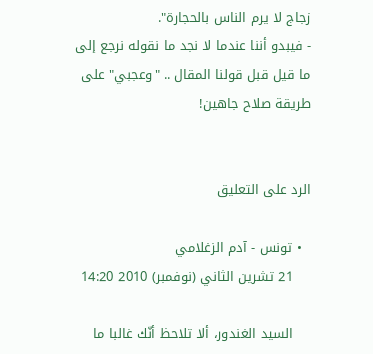زجاج لا يرم الناس بالحجارة".
- فيبدو أننا عندما لا نجد ما نقوله نرجع إلى ما قيل قبل قولنا المقال .. "وعجبي" على طريقة صلاح جاهين!


الرد على التعليق

  • تونس - آدم الزغلامي
    21 تشرين الثاني (نوفمبر) 2010 14:20

    السيد الغندور، ألا تلاحظ أنّك غالبا ما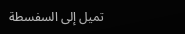تميل إلى السفسطة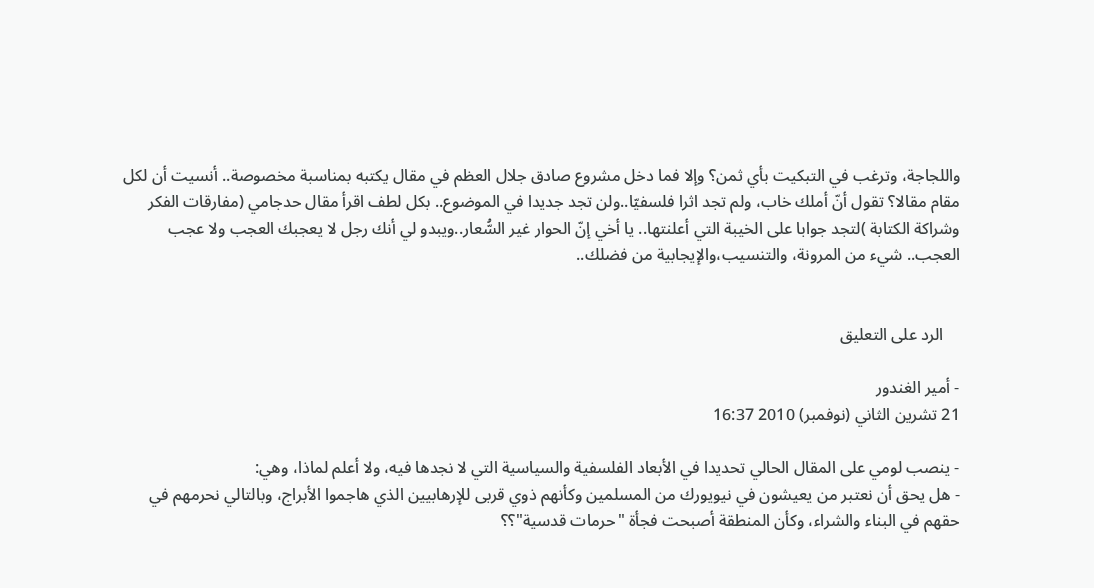واللجاجة، وترغب في التبكيت بأي ثمن؟ وإلا فما دخل مشروع صادق جلال العظم في مقال يكتبه بمناسبة مخصوصة.. أنسيت أن لكل مقام مقالا؟ تقول أنّ أملك خاب، ولم تجد اثرا فلسفيّا..ولن تجد جديدا في الموضوع.. بكل لطف اقرأ مقال حدجامي (مفارقات الفكر وشراكة الكتابة )لتجد جوابا على الخيبة التي أعلنتها.. يا أخي إنّ الحوار غير السُّعار..ويبدو لي أنك رجل لا يعجبك العجب ولا عجب العجب.. شيء من المرونة، والتنسيب،والإيجابية من فضلك..


    الرد على التعليق

- أمير الغندور
21 تشرين الثاني (نوفمبر) 2010 16:37

- ينصب لومي على المقال الحالي تحديدا في الأبعاد الفلسفية والسياسية التي لا نجدها فيه، ولا أعلم لماذا، وهي:
- هل يحق أن نعتبر من يعيشون في نيويورك من المسلمين وكأنهم ذوي قربى للإرهابيين الذي هاجموا الأبراج، وبالتالي نحرمهم في حقهم في البناء والشراء، وكأن المنطقة أصبحت فجأة "حرمات قدسية"؟؟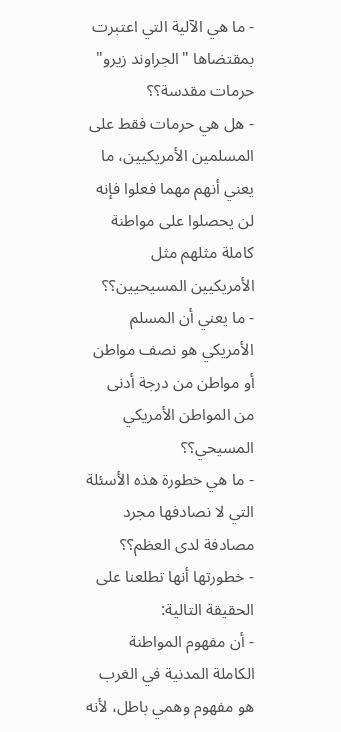- ما هي الآلية التي اعتبرت بمقتضاها "الجراوند زيرو" حرمات مقدسة؟؟
- هل هي حرمات فقط على المسلمين الأمريكيين، ما يعني أنهم مهما فعلوا فإنه لن يحصلوا على مواطنة كاملة مثلهم مثل الأمريكيين المسيحيين؟؟
- ما يعني أن المسلم الأمريكي هو نصف مواطن أو مواطن من درجة أدنى من المواطن الأمريكي المسيحي؟؟
- ما هي خطورة هذه الأسئلة التي لا نصادفها مجرد مصادفة لدى العظم؟؟
- خطورتها أنها تطلعنا على الحقيقة التالية:
- أن مفهوم المواطنة الكاملة المدنية في الغرب هو مفهوم وهمي باطل، لأنه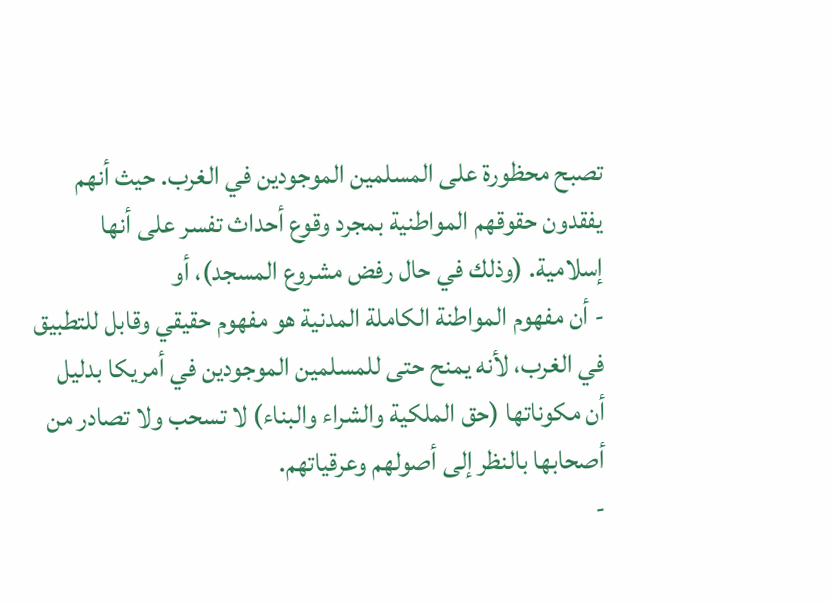تصبح محظورة على المسلمين الموجودين في الغرب. حيث أنهم يفقدون حقوقهم المواطنية بمجرد وقوع أحداث تفسر على أنها إسلامية. (وذلك في حال رفض مشروع المسجد)، أو
- أن مفهوم المواطنة الكاملة المدنية هو مفهوم حقيقي وقابل للتطبيق في الغرب، لأنه يمنح حتى للمسلمين الموجودين في أمريكا بدليل أن مكوناتها (حق الملكية والشراء والبناء) لا تسحب ولا تصادر من أصحابها بالنظر إلى أصولهم وعرقياتهم.
-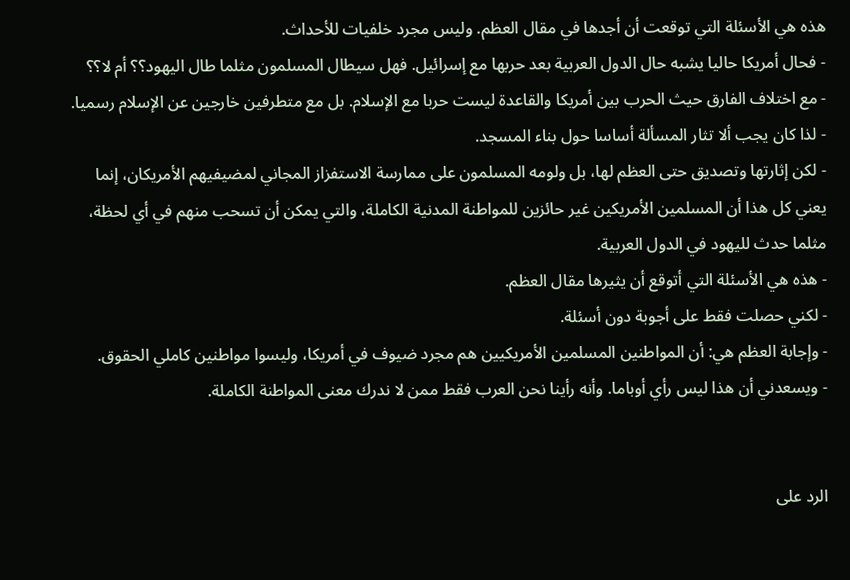هذه هي الأسئلة التي توقعت أن أجدها في مقال العظم. وليس مجرد خلفيات للأحداث.
- فحال أمريكا حاليا يشبه حال الدول العربية بعد حربها مع إسرائيل. فهل سيطال المسلمون مثلما طال اليهود؟؟ أم لا؟؟
- مع اختلاف الفارق حيث الحرب بين أمريكا والقاعدة ليست حربا مع الإسلام. بل مع متطرفين خارجين عن الإسلام رسميا.
- لذا كان يجب ألا تثار المسألة أساسا حول بناء المسجد.
- لكن إثارتها وتصديق حتى العظم لها، بل ولومه المسلمون على ممارسة الاستفزاز المجاني لمضيفيهم الأمريكان، إنما يعني كل هذا أن المسلمين الأمريكين غير حائزين للمواطنة المدنية الكاملة، والتي يمكن أن تسحب منهم في أي لحظة، مثلما حدث لليهود في الدول العربية.
- هذه هي الأسئلة التي أتوقع أن يثيرها مقال العظم.
- لكني حصلت فقط على أجوبة دون أسئلة.
- وإجابة العظم هي: أن المواطنين المسلمين الأمريكيين هم مجرد ضيوف في أمريكا، وليسوا مواطنين كاملي الحقوق.
- ويسعدني أن هذا ليس رأي أوباما. وأنه رأينا نحن العرب فقط ممن لا ندرك معنى المواطنة الكاملة.


الرد على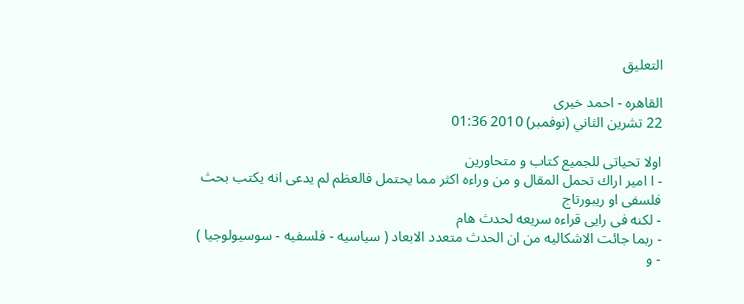التعليق

القاهره - احمد خيرى
22 تشرين الثاني (نوفمبر) 2010 01:36

اولا تحياتى للجميع كتاب و متحاورين
- ا امير اراك تحمل المقال و من وراءه اكثر مما يحتمل فالعظم لم يدعى انه يكتب بحث فلسفى او ريبورتاج
- لكنه فى رايى قراءه سريعه لحدث هام
- ربما جائت الاشكاليه من ان الحدث متعدد الابعاد ( سياسيه - فلسفيه - سوسيولوجيا )
- و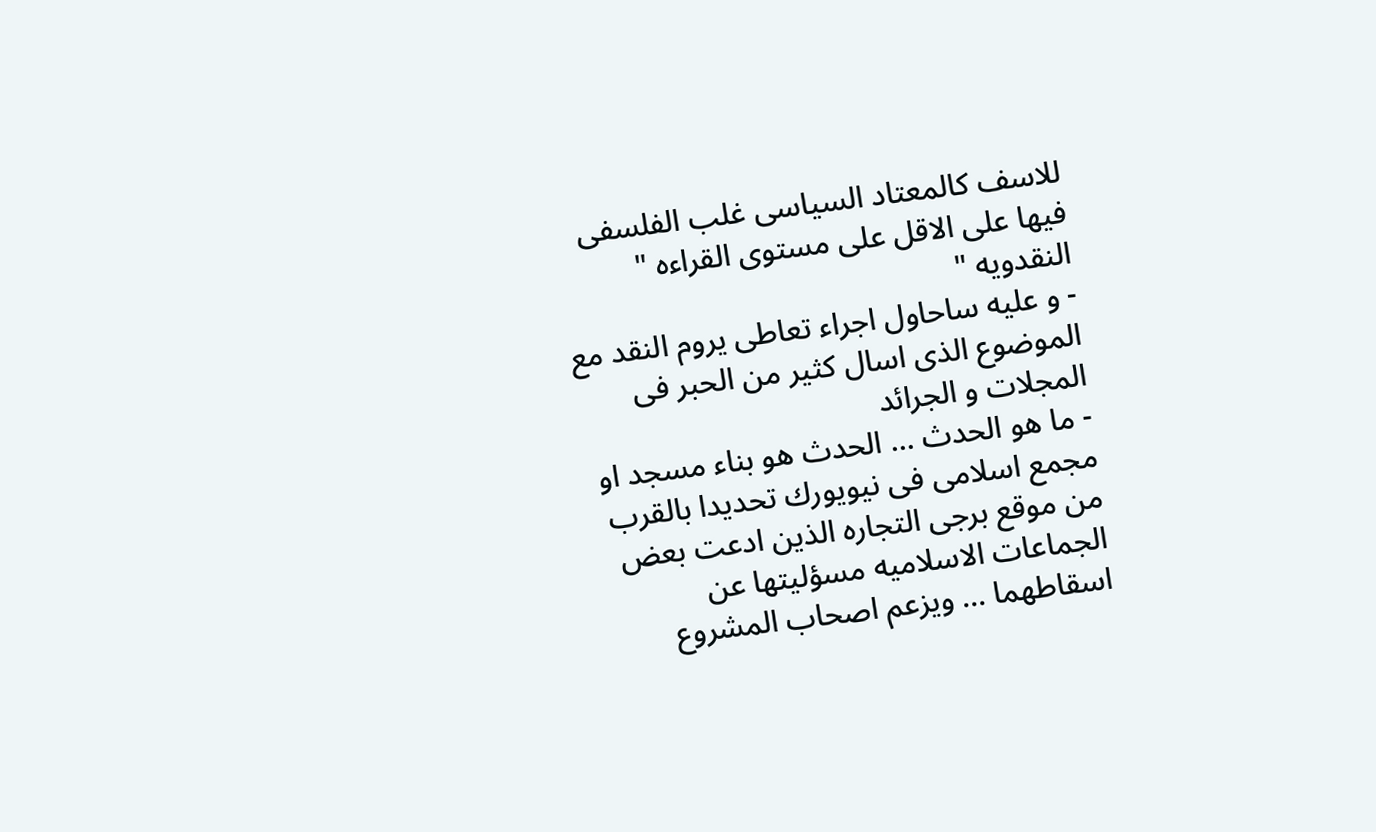للاسف كالمعتاد السياسى غلب الفلسفى فيها على الاقل على مستوى القراءه " النقدويه "
- و عليه ساحاول اجراء تعاطى يروم النقد مع الموضوع الذى اسال كثير من الحبر فى المجلات و الجرائد
- ما هو الحدث … الحدث هو بناء مسجد او مجمع اسلامى فى نيويورك تحديدا بالقرب من موقع برجى التجاره الذين ادعت بعض الجماعات الاسلاميه مسؤليتها عن اسقاطهما … ويزعم اصحاب المشروع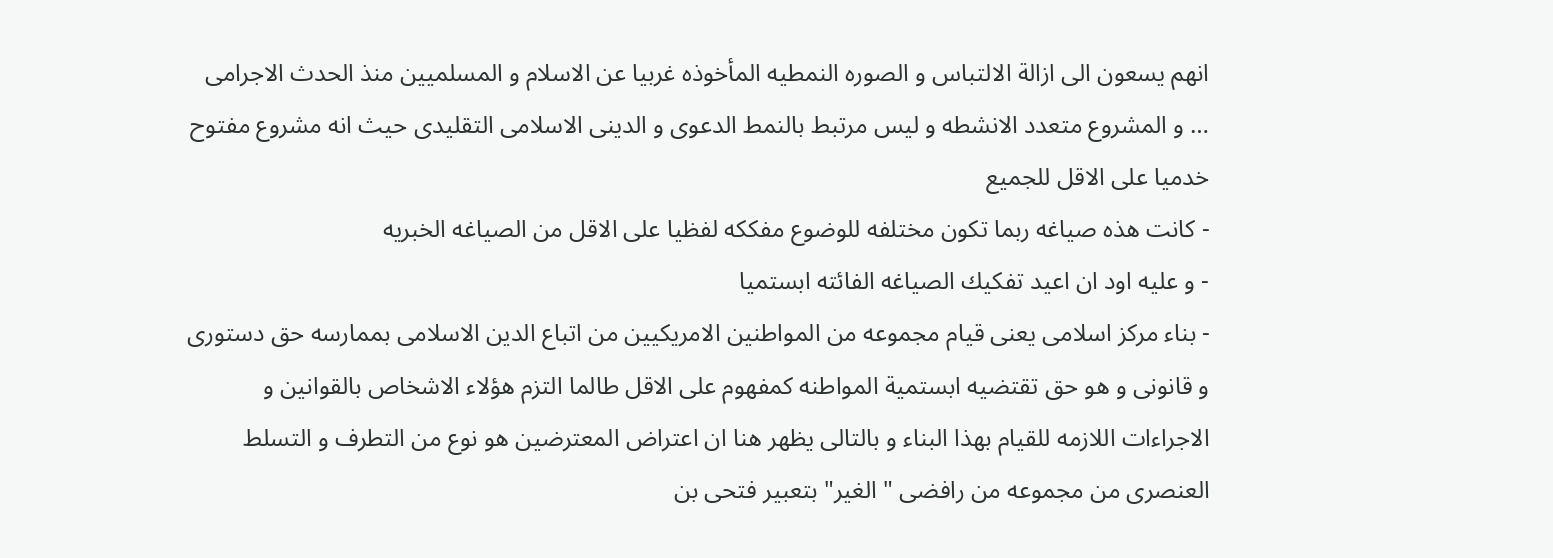انهم يسعون الى ازالة الالتباس و الصوره النمطيه المأخوذه غربيا عن الاسلام و المسلميين منذ الحدث الاجرامى … و المشروع متعدد الانشطه و ليس مرتبط بالنمط الدعوى و الدينى الاسلامى التقليدى حيث انه مشروع مفتوح خدميا على الاقل للجميع
- كانت هذه صياغه ربما تكون مختلفه للوضوع مفككه لفظيا على الاقل من الصياغه الخبريه
- و عليه اود ان اعيد تفكيك الصياغه الفائته ابستميا
- بناء مركز اسلامى يعنى قيام مجموعه من المواطنين الامريكيين من اتباع الدين الاسلامى بممارسه حق دستورى و قانونى و هو حق تقتضيه ابستمية المواطنه كمفهوم على الاقل طالما التزم هؤلاء الاشخاص بالقوانين و الاجراءات اللازمه للقيام بهذا البناء و بالتالى يظهر هنا ان اعتراض المعترضين هو نوع من التطرف و التسلط العنصرى من مجموعه من رافضى " الغير" بتعبير فتحى بن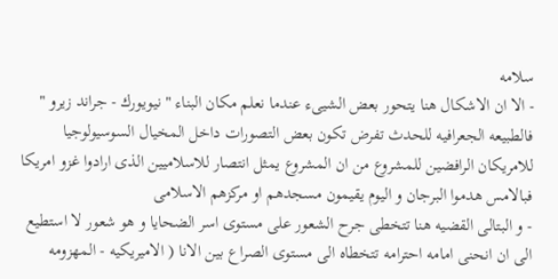سلامه
- الا ان الاشكال هنا يتحور بعض الشيىء عندما نعلم مكان البناء " نيويورك - جراند زيرو " فالطبيعه الجعرافيه للحدث تفرض تكون بعض التصورات داخل المخيال السوسيولوجيا للامريكان الرافضين للمشروع من ان المشروع يمثل انتصار للاسلاميين الذى ارادوا غزو امريكا فبالامس هدموا البرجان و اليوم يقيمون مسجدهم او مركزهم الاسلامى
- و البتالى القضيه هنا تتخطى جرح الشعور على مستوى اسر الضحايا و هو شعور لا استطيع الى ان انحنى امامه احترامه تتخطاه الى مستوى الصراع بين الانا ( الاميريكيه - المهزومه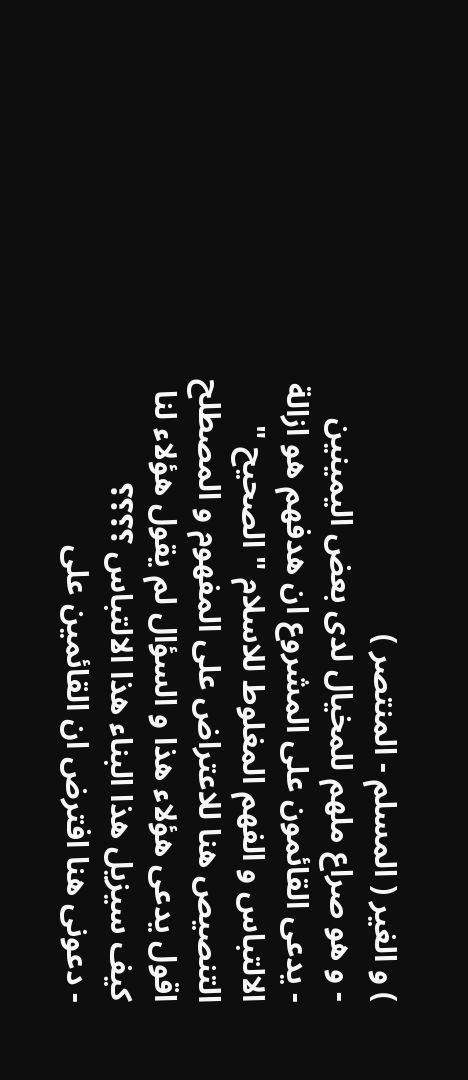) و الغير ( المسلم - المنتصر )
- و هو صراع ملهم للمخيال لدى بعض اليمينين
- يدعى القائمون على المشروع ان هدفهم هو ازالة الالتباس و الفهم المغلوط للاسلام " الصحيح " التنصيص هنا للاعتراض على المفهوم و المصطلح اقول يدعى هؤلاء هذا و السؤال لم يقول هؤلاء لنا كيف سيزيل هذا البناء هذا الالتباس ؟؟؟؟
- دعونى هنا افترض ان القائمين على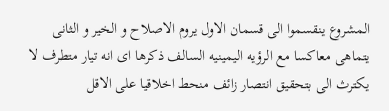المشروع ينقسموا الى قسمان الاول يروم الاصلاح و الخير و الثانى يتماهى معاكسا مع الرؤيه اليمينيه السالف ذكرها اى انه تيار متطرف لا يكترث الى بتحقيق انتصار زائف منحط اخلاقيا على الاقل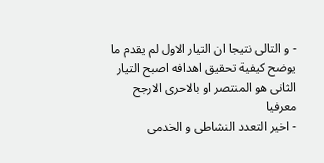- و التالى نتيجا ان التيار الاول لم يقدم ما يوضح كيفية تحقيق اهدافه اصبح التيار الثانى هو المنتصر او بالاحرى الارجح معرفيا
- اخير التعدد النشاطى و الخدمى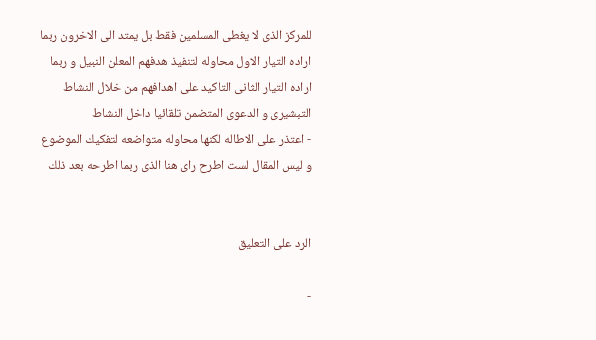للمركز الذى لا يغطى المسلمين فقط بل يمتد الى الاخرون ربما اراده التيار الاول محاوله لتنفيذ هدفهم المعلن النبيل و ربما اراده التيار الثانى التاكيد على اهدافهم من خلال النشاط التبشيرى و الدعوى المتضمن تلقائيا داخل النشاط
- اعتذر على الاطاله لكنها محاوله متواضعه لتفكيك الموضوع و ليس المقال لست اطرح راى هنا الذى ربما اطرحه بعد ذلك


الرد على التعليق

-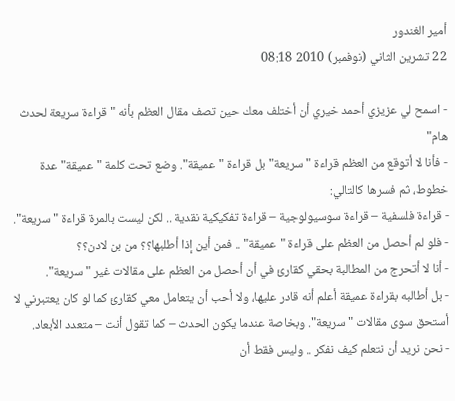أمير الغندور
22 تشرين الثاني (نوفمبر) 2010 08:18

- اسمح لي عزيزي أحمد خيري أن أختلف معك حين تصف مقال العظم بأنه "قراءة سريعة لحدث هام"
- فأنا لا أتوقع من العظم قراءة "سريعة" بل قراءة "عميقة". وضع تحت كلمة "عميقة" عدة خطوط، ثم فسرها كالتالي:
- قراءة فلسفية – قراءة سوسيولوجية – قراءة تفكيكية نقدية .. لكن ليست بالمرة قراءة "سريعة".
- فلو لم أحصل من العظم على قراءة "عميقة" .. فمن أين إذا أطلبها؟؟ من بن لادن؟؟
- أنا لا أتحرج من المطالبة بحقي كقارئ في أن أحصل من العظم على مقالات غير "سريعة".
- بل أطالبه بقراءة عميقة أعلم أنه قادر عليها، ولا أحب أن يتعامل معي كقارئ كما لو كان يعتبرني لا أستحق سوى مقالات "سريعة". وبخاصة عندما يكون الحدث – كما تقول أنت – متعدد الأبعاد.
- نحن نريد أن نتعلم كيف نفكر .. وليس فقط أن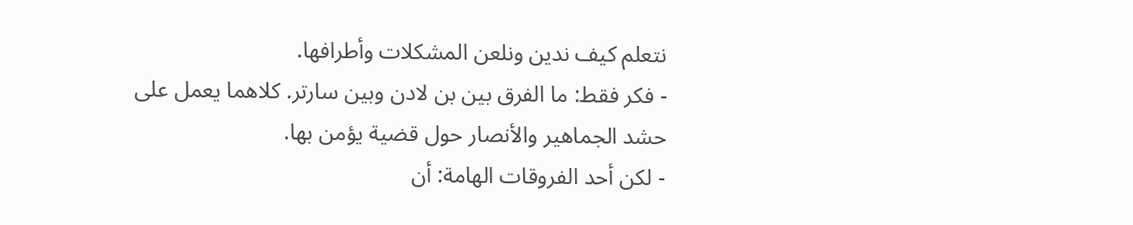نتعلم كيف ندين ونلعن المشكلات وأطرافها.
- فكر فقط: ما الفرق بين بن لادن وبين سارتر. كلاهما يعمل على حشد الجماهير والأنصار حول قضية يؤمن بها.
- لكن أحد الفروقات الهامة: أن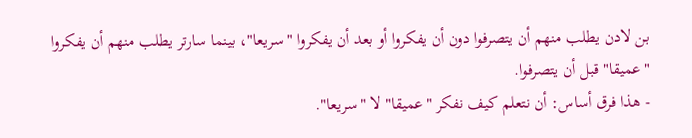بن لادن يطلب منهم أن يتصرفوا دون أن يفكروا أو بعد أن يفكروا "سريعا"، بينما سارتر يطلب منهم أن يفكروا "عميقا" قبل أن يتصرفوا.
- هذا فرق أساس: أن نتعلم كيف نفكر "عميقا" لا "سريعا".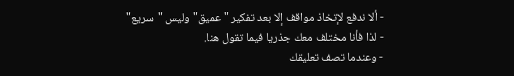- ألا ندفع لإتخاذ مواقف إلا بعد تفكير "عميق" وليس "سريع"
- لذا فأنا مختلف معك جذريا فيما تقول هنا.
- وعندما تصف تعليقك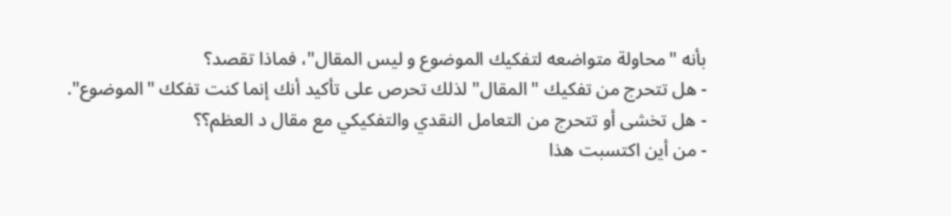بأنه "محاولة متواضعه لتفكيك الموضوع و ليس المقال"، فماذا تقصد؟
- هل تتحرج من تفكيك "المقال" لذلك تحرص على تأكيد أنك إنما كنت تفكك "الموضوع".
- هل تخشى أو تتحرج من التعامل النقدي والتفكيكي مع مقال د العظم؟؟
- من أين اكتسبت هذا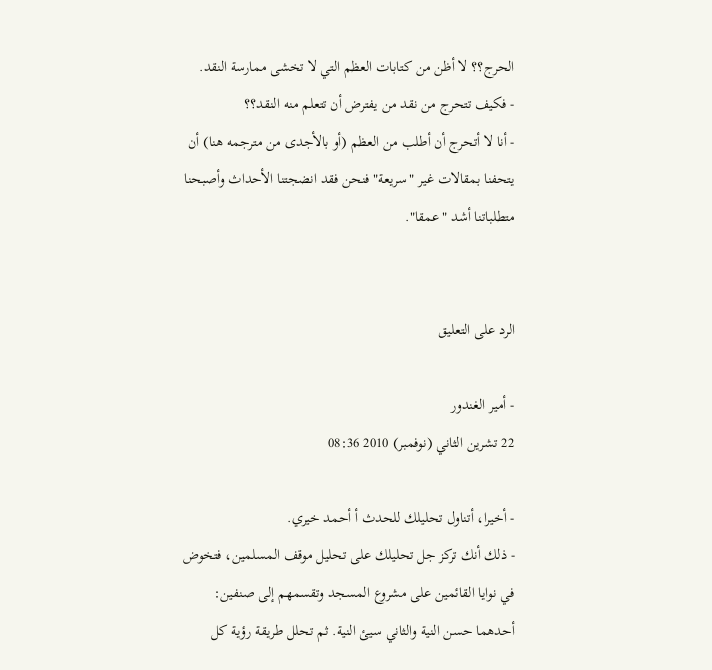الحرج؟؟ لا أظن من كتابات العظم التي لا تخشى ممارسة النقد.
- فكيف تتحرج من نقد من يفترض أن تتعلم منه النقد؟؟
- أنا لا أتحرج أن أطلب من العظم (أو بالأجدى من مترجمه هنا) أن يتحفنا بمقالات غير "سريعة" فنحن فقد انضجتنا الأحداث وأصبحنا متطلباتنا أشد "عمقا".


الرد على التعليق

- أمير الغندور
22 تشرين الثاني (نوفمبر) 2010 08:36

- أخيرا، أتناول تحليلك للحدث أ أحمد خيري.
- ذلك أنك تركز جل تحليلك على تحليل موقف المسلمين، فتخوض في نوايا القائمين على مشروع المسجد وتقسمهم إلى صنفين: أحدهما حسن النية والثاني سيئ النية. ثم تحلل طريقة رؤية كل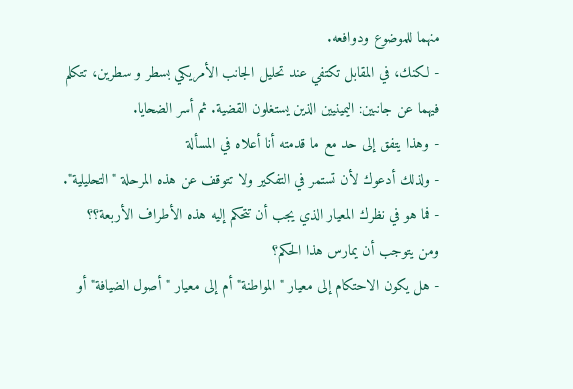منهما للموضوع ودوافعه.
- لكنك، في المقابل تكتفي عند تحليل الجانب الأمريكي بسطر و سطرين، تتكلم فيهما عن جانبين: اليمينيين الذين يستغلون القضية. ثم أسر الضحايا.
- وهذا يتفق إلى حد مع ما قدمته أنا أعلاه في المسألة
- ولذلك أدعوك لأن تستمر في التفكير ولا تتوقف عن هذه المرحلة "التحليلية".
- فما هو في نظرك المعيار الذي يجب أن تتحكم إليه هذه الأطراف الأربعة؟؟ ومن يتوجب أن يمارس هذا الحكم؟
- هل يكون الاحتكام إلى معيار "المواطنة" أم إلى معيار "أصول الضيافة" أو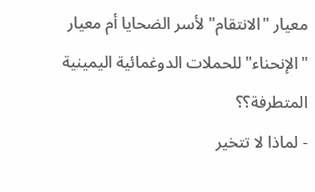معيار "الانتقام" لأسر الضحايا أم معيار "الإنحناء" للحملات الدوغمائية اليمينية المتطرفة؟؟
- لماذا لا تتخير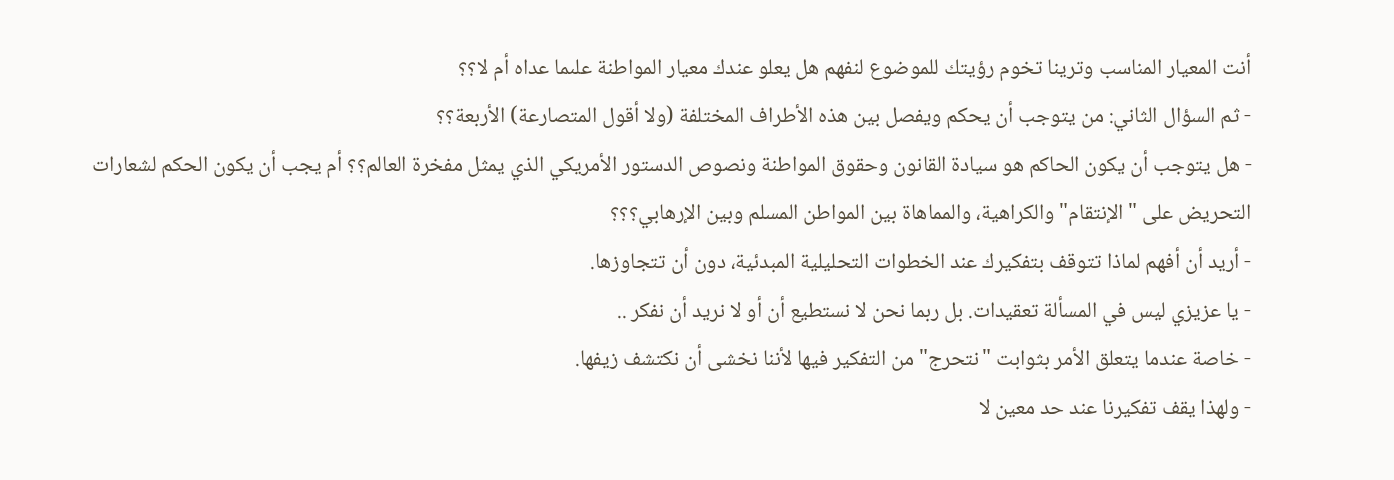أنت المعيار المناسب وترينا تخوم رؤيتك للموضوع لنفهم هل يعلو عندك معيار المواطنة علىما عداه أم لا؟؟
- ثم السؤال الثاني: من يتوجب أن يحكم ويفصل بين هذه الأطراف المختلفة (ولا أقول المتصارعة) الأربعة؟؟
- هل يتوجب أن يكون الحاكم هو سيادة القانون وحقوق المواطنة ونصوص الدستور الأمريكي الذي يمثل مفخرة العالم؟؟ أم يجب أن يكون الحكم لشعارات التحريض على "الإنتقام" والكراهية، والمماهاة بين المواطن المسلم وبين الإرهابي؟؟؟
- أريد أن أفهم لماذا تتوقف بتفكيرك عند الخطوات التحليلية المبدئية، دون أن تتجاوزها.
- يا عزيزي ليس في المسألة تعقيدات. بل ربما نحن لا نستطيع أن أو لا نريد أن نفكر ..
- خاصة عندما يتعلق الأمر بثوابت "نتحرج" من التفكير فيها لأننا نخشى أن نكتشف زيفها.
- ولهذا يقف تفكيرنا عند حد معين لا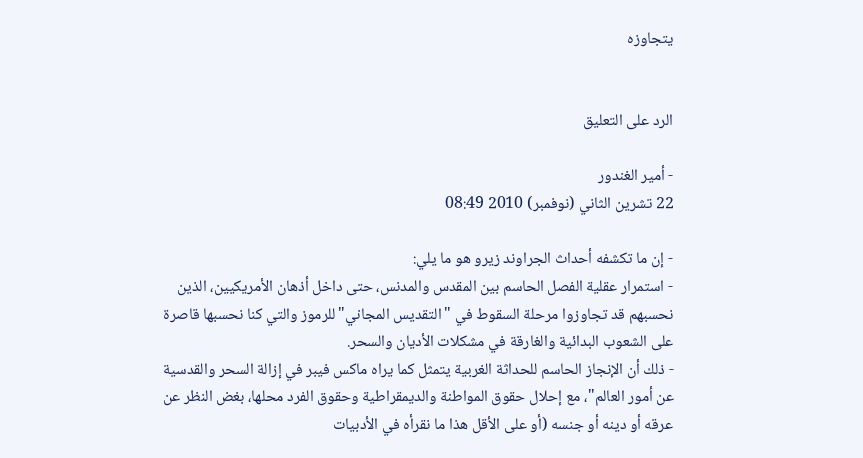يتجاوزه


الرد على التعليق

- أمير الغندور
22 تشرين الثاني (نوفمبر) 2010 08:49

- إن ما تكشفه أحداث الجراوند زيرو هو ما يلي:
- استمرار عقلية الفصل الحاسم بين المقدس والمدنس، حتى داخل أذهان الأمريكيين، الذين نحسبهم قد تجاوزوا مرحلة السقوط في "التقديس المجاني"للرموز والتي كنا نحسبها قاصرة على الشعوب البدائية والغارقة في مشكلات الأديان والسحر.
- ذلك أن الإنجاز الحاسم للحداثة الغربية يتمثل كما يراه ماكس فيبر في إزالة السحر والقدسية عن أمور العالم"، مع إحلال حقوق المواطنة والديمقراطية وحقوق الفرد محلها، بغض النظر عن عرقه أو دينه أو جنسه (أو على الأقل هذا ما نقرأه في الأدبيات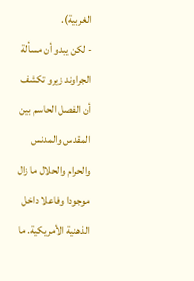الغربية).
- لكن يبدو أن مسألة الجراوند زيرو تكشف أن الفصل الحاسم بين المقدس والمدنس والحرام والحلال ما زال موجودا وفاعلا داخل الذهنية الأمريكية. ما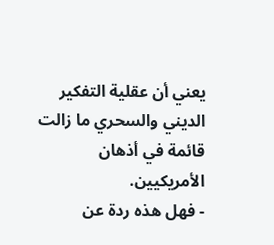يعني أن عقلية التفكير الديني والسحري ما زالت قائمة في أذهان الأمريكيين.
- فهل هذه ردة عن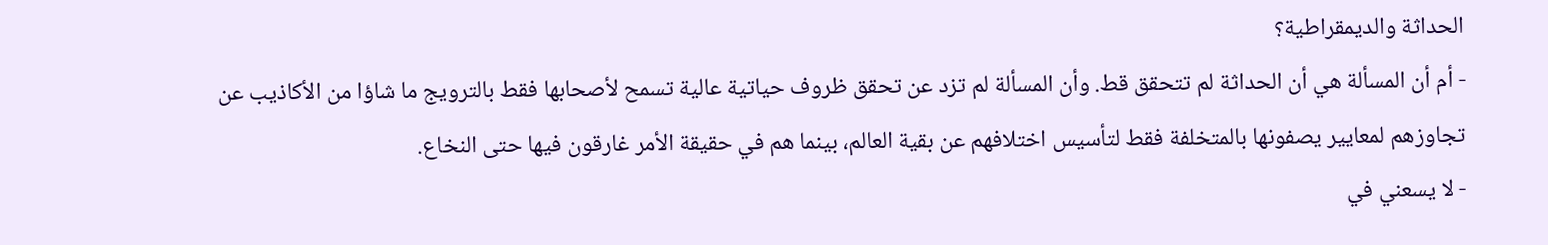الحداثة والديمقراطية؟
- أم أن المسألة هي أن الحداثة لم تتحقق قط. وأن المسألة لم تزد عن تحقق ظروف حياتية عالية تسمح لأصحابها فقط بالترويج ما شاؤا من الأكاذيب عن تجاوزهم لمعايير يصفونها بالمتخلفة فقط لتأسيس اختلافهم عن بقية العالم، بينما هم في حقيقة الأمر غارقون فيها حتى النخاع.
- لا يسعني في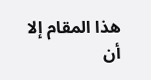هذا المقام إلا أن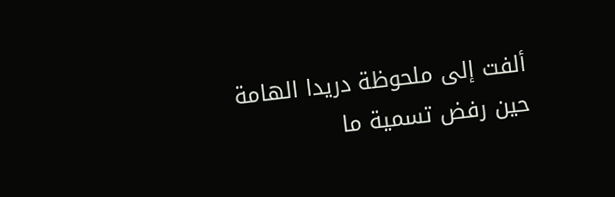ألفت إلى ملحوظة دريدا الهامة حين رفض تسمية ما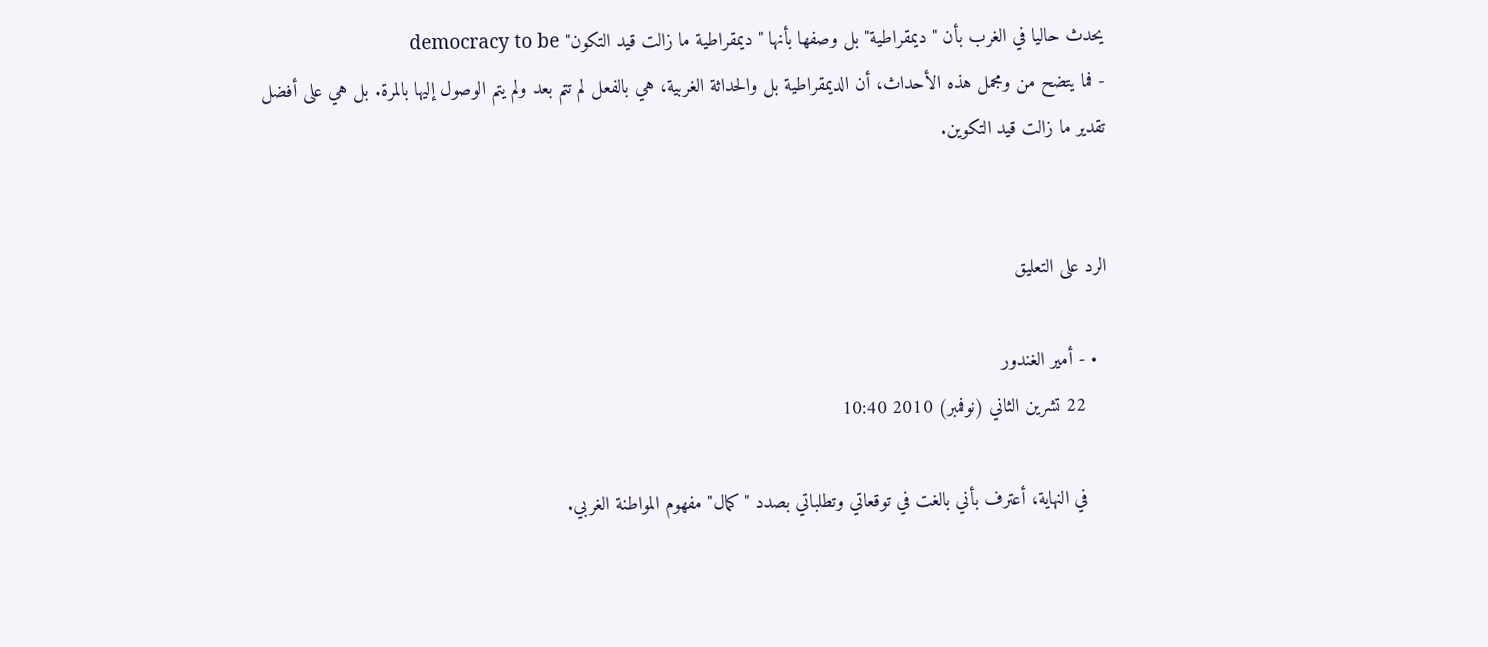يحدث حاليا في الغرب بأن "ديمقراطية" بل وصفها بأنها "ديمقراطية ما زالت قيد التكون" democracy to be
- فما يتضح من ومجمل هذه الأحداث، أن الديمقراطية بل والحداثة الغربية، هي بالفعل لم تتم بعد ولم يتم الوصول إليها بالمرة. بل هي على أفضل تقدير ما زالت قيد التكوين.


الرد على التعليق

  • - أمير الغندور
    22 تشرين الثاني (نوفمبر) 2010 10:40

    في النهاية، أعترف بأني بالغت في توقعاتي وتطلباتي بصدد "كمال" مفهوم المواطنة الغربي.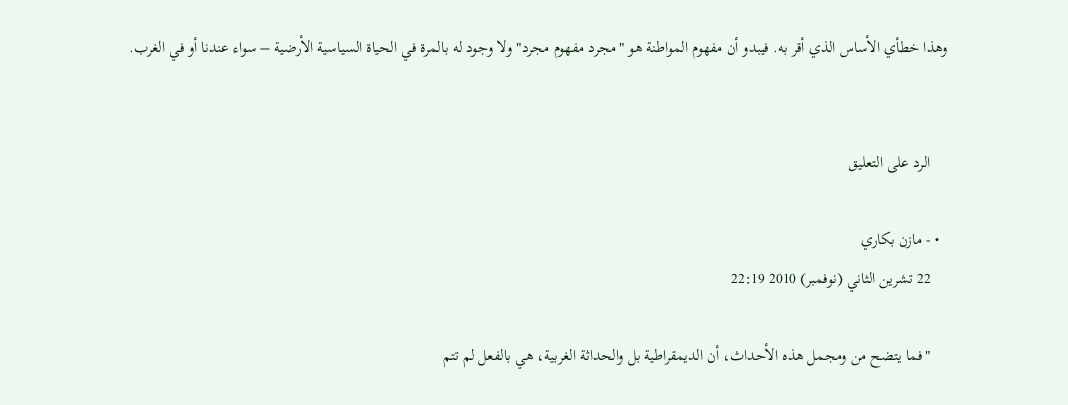وهذا خطأي الأساس الذي أقر به. فيبدو أن مفهوم المواطنة هو "مجرد مفهوم مجرد" ولا وجود له بالمرة في الحياة السياسية الأرضية – سواء عندنا أو في الغرب.


    الرد على التعليق

  • - مازن بكاري
    22 تشرين الثاني (نوفمبر) 2010 22:19

    "فما يتضح من ومجمل هذه الأحداث، أن الديمقراطية بل والحداثة الغربية، هي بالفعل لم تتم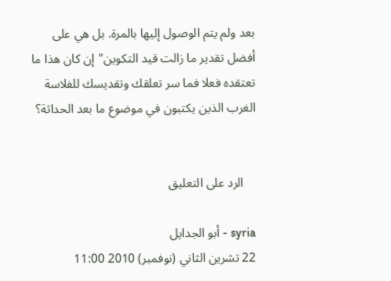بعد ولم يتم الوصول إليها بالمرة. بل هي على أفضل تقدير ما زالت قيد التكوين"إن كان هذا ما تعتقده فعلا فما سر تعلقك وتقديسك للفلاسة الغرب الذين يكتبون في موضوع ما بعد الحداثة؟


    الرد على التعليق

syria - أبو الجدايل
22 تشرين الثاني (نوفمبر) 2010 11:00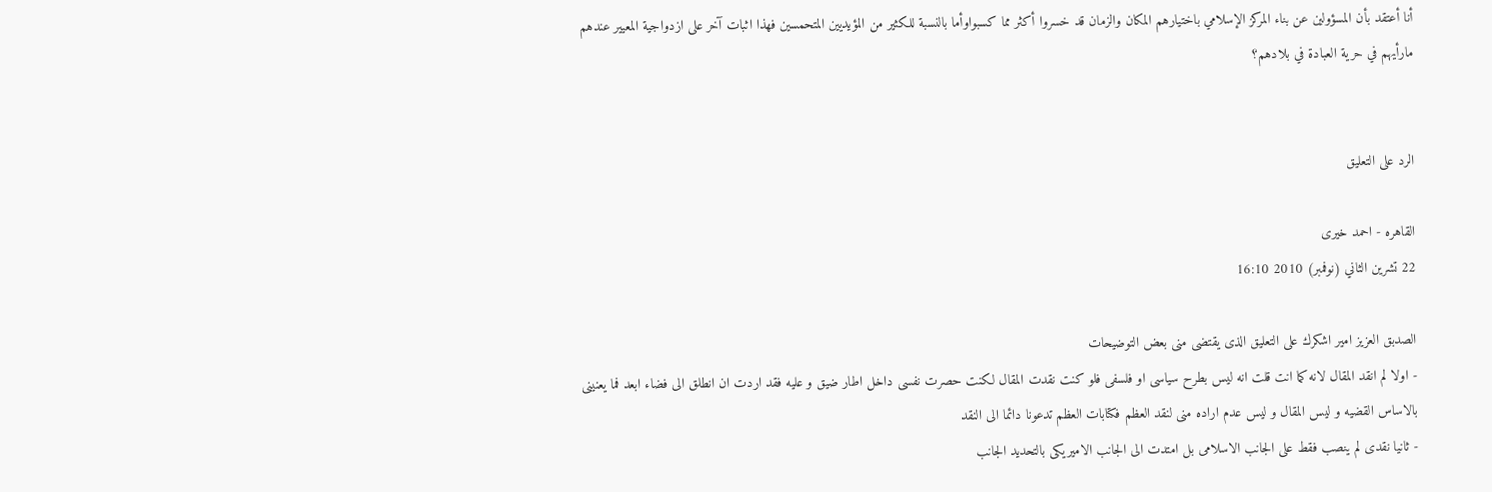أنا أعتقد بأن المسؤولين عن بناء المركز الإسلامي باختيارهم المكان والزمان قد خسروا أكثر مما كسبواوأما بالنسبة للكثير من المؤيديين المتحمسين فهذا اثبات آخر على ازدواجية المعيير عندهم مارأيهم في حرية العبادة في بلادهم؟


الرد على التعليق

القاهره - احمد خيرى
22 تشرين الثاني (نوفمبر) 2010 16:10

الصدبق العزيز امير اشكرك على التعليق الذى يقتضى منى بعض التوضيحات
- اولا لم انقد المقال لانه كما انت قلت انه ليس بطرح سياسى او فلسفى فلو كنت نقدت المقال لكنت حصرت نفسى داخل اطار ضيق و عليه فقد اردت ان انطلق الى فضاء ابعد فما يعنينى بالاساس القضيه و ليس المقال و ليس عدم اراده منى لنقد العظم فكتابات العظم تدعونا دائما الى النقد
- ثانيا نقدى لم ينصب فقط على الجانب الاسلامى بل امتدت الى الجانب الاميريكى بالتحديد الجانب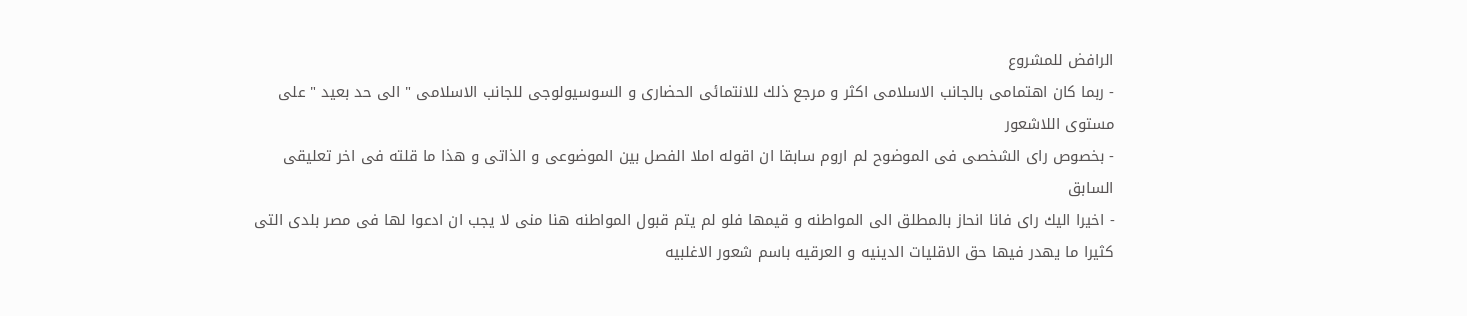الرافض للمشروع
- ربما كان اهتمامى بالجانب الاسلامى اكثر و مرجع ذلك للانتمائى الحضارى و السوسيولوجى للجانب الاسلامى " الى حد بعيد " على مستوى اللاشعور
- بخصوص راى الشخصى فى الموضوح لم اروم سابقا ان اقوله املا الفصل بين الموضوعى و الذاتى و هذا ما قلته فى اخر تعليقى السابق
- اخيرا اليك راى فانا انحاز بالمطلق الى المواطنه و قيمها فلو لم يتم قبول المواطنه هنا منى لا يجب ان ادعوا لها فى مصر بلدى التى كثيرا ما يهدر فيها حق الاقليات الدينيه و العرقيه باسم شعور الاغلبيه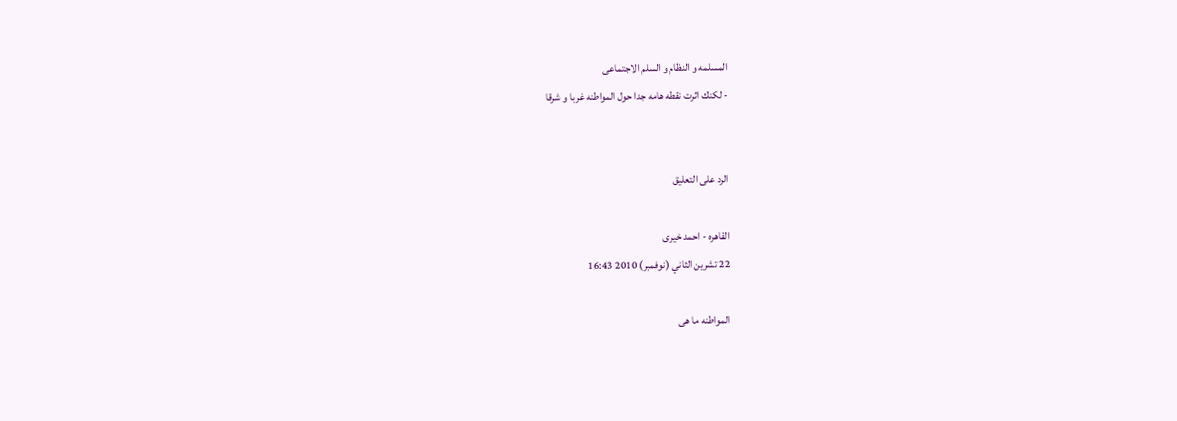المسلمه و النظام و السلم الاجتماعى
- لكنك اثرت نقطه هامه جدا حول المواطنه غربا و شرقا


الرد على التعليق

القاهره - احمد خيرى
22 تشرين الثاني (نوفمبر) 2010 16:43

المواطنه ما هى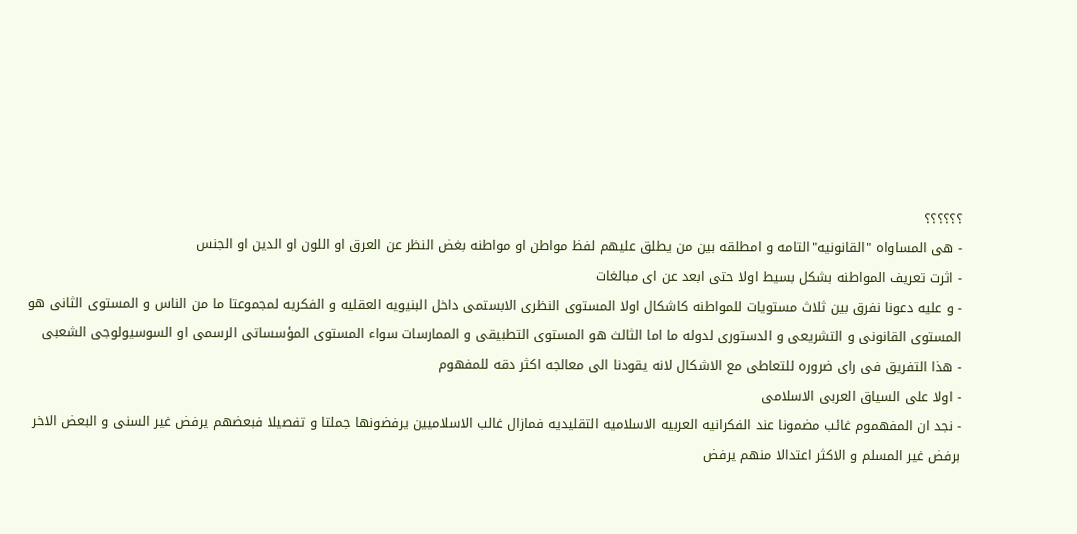؟؟؟؟؟؟
- هى المساواه "القانونيه"التامه و امطلقه بين من يطلق عليهم لفظ مواطن او مواطنه بغض النظر عن العرق او اللون او الدين او الجنس
- اثرت تعريف المواطنه بشكل بسيط اولا حتى ابعد عن اى مبالغات
- و عليه دعونا نفرق بين ثلاث مستويات للمواطنه كاشكال اولا المستوى النظرى الابستمى داخل البنيويه العقليه و الفكريه لمجموعتا ما من الناس و المستوى الثانى هو المستوى القانونى و التشريعى و الدستورى لدوله ما اما الثالث هو المستوى التطبيقى و الممارسات سواء المستوى المؤسساتى الرسمى او السوسيولوجى الشعبى
- هذا التفريق فى راى ضروره للتعاطى مع الاشكال لانه يقودنا الى معالجه اكثر دقه للمفهوم
- اولا على السياق العربى الاسلامى
- نجد ان المفهموم غائب مضمونا عند الفكرانيه العربيه الاسلاميه التقليديه فمازال غالب الاسلاميين يرفضونها جملتا و تفصيلا فبعضهم يرفض غير السنى و البعض الاخر برفض غير المسلم و الاكثر اعتدالا منهم يرفض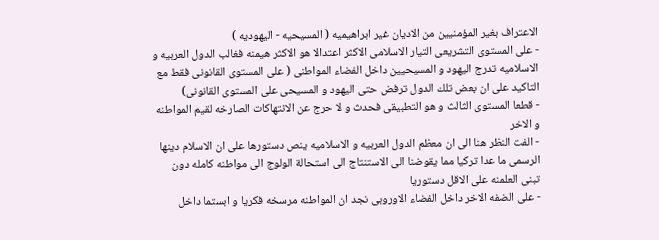الاعتراف بغير المؤمنيين من الاديان غير ابراهيميه ( المسيحيه - اليهوديه )
- على المستوى التشريعى التيار الاسلامى الاكثر اعتدالا هو الاكثر هيمنه فغالب الدول العربيه و الاسلاميه تدرج اليهود و المسيحيين داخل الفضاء المواطنى ( على المستوى القانونى فقط مع التاكيد على ان بعض تلك الدول ترفض حتى اليهود و المسيحى على المستوى القانونى)
- قطعا المستوى الثالث و هو التطبيقى فحدث و لا حرج عن الانتهاكات الصارخه لقيم المواطنه و الاخر
- الفت النظر هنا الى ان معظم الدول العربيه و الاسلاميه ينص دستورها على ان الاسلام دينها الرسمى ما عدا تركيا مما يقوضنا الى الاستنتاج الى استحالة الولوج الى مواطنه كامله دون تبنى العلمنه على الاقل دستوريا
- على الضفه الاخر داخل الفضاء الاوروبى نجد ان المواطنه مرسخه فكريا و ابستما داخل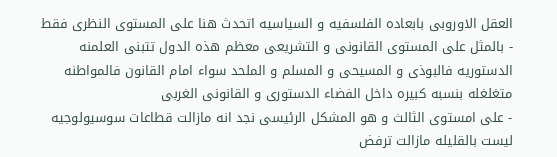العقل الاوروبى بابعاده الفلسفيه و السياسيه اتحدث هنا على المستوى النظرى فقط
- بالمثل على المستوى القانونى و التشريعى معظم هذه الدول تتبنى العلمنه الدستوريه فالبوذى و المسيحى و المسلم و الملحد سواء امام القانون فالمواطنه متغلغله بنسبه كبيره داخل الفضاء الدستورى و القانونى الغربى
- على امستوى الثالث و هو المشكل الرئيسى نجد انه مازالت قطاعات سوسيولوجيه ليست بالقليله مازالت ترفض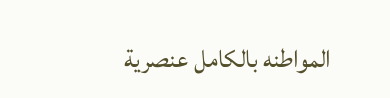المواطنه بالكامل عنصرية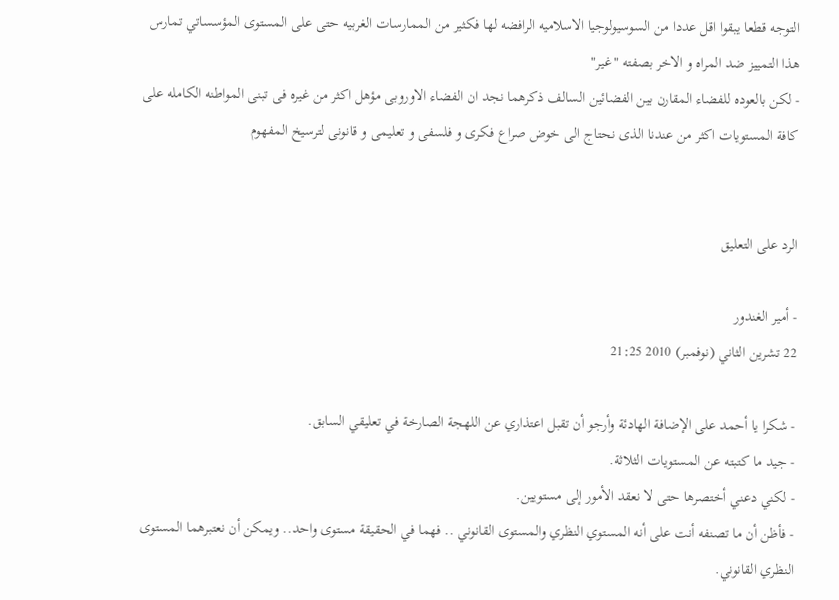التوجه قطعا يبقوا اقل عددا من السوسيولوجيا الاسلاميه الرافضه لها فكثير من الممارسات الغربيه حتى على المستوى المؤسساتي تمارس هذا التمييز ضد المراه و الاخر بصفته "غير"
- لكن بالعوده للفضاء المقارن بين الفضائين السالف ذكرهما نجد ان الفضاء الاوروبى مؤهل اكثر من غيره فى تبنى المواطنه الكامله على كافة المستويات اكثر من عندنا الذى نحتاج الى خوض صراع فكرى و فلسفى و تعليمى و قانونى لترسيخ المفهوم


الرد على التعليق

- أمير الغندور
22 تشرين الثاني (نوفمبر) 2010 21:25

- شكرا يا أحمد على الإضافة الهادئة وأرجو أن تقبل اعتذاري عن اللهجة الصارخة في تعليقي السابق.
- جيد ما كتبته عن المستويات الثلاثة.
- لكني دعني أختصرها حتى لا نعقد الأمور إلى مستويين.
- فأظن أن ما تصنفه أنت على أنه المستوي النظري والمستوى القانوني .. فهما في الحقيقة مستوى واحد.. ويمكن أن نعتبرهما المستوى النظري القانوني.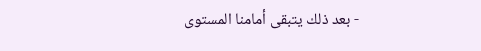- بعد ذلك يتبقى أمامنا المستوى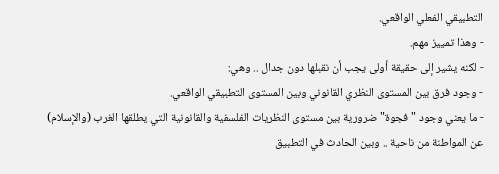التطبيقي الفعلي الواقعي.
- وهذا تمييز مهم.
- لكنه يشير إلى حقيقة أولى يجب أن نقبلها دون جدال .. وهي:
- وجود فرق بين المستوى النظري القانوني وبين المستوى التطبيقي الواقعي.
- ما يعني وجود "فجوة" ضرورية بين مستوى النظريات الفلسفية والقانونية التي يطلقها الغرب (والإسلام) عن المواطنة من ناحية .. وبين الحادث في التطبيق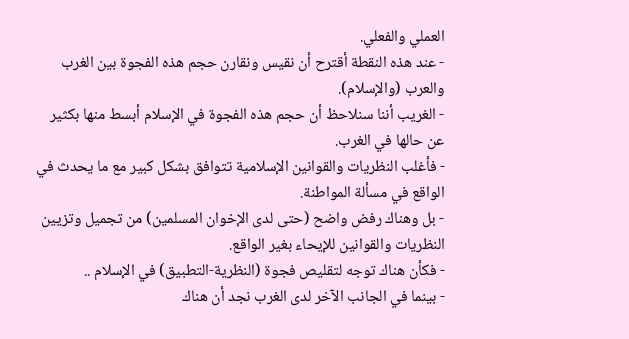العملي والفعلي.
- عند هذه النقطة أقترح أن نقيس ونقارن حجم هذه الفجوة بين الغرب والعرب (والإسلام).
- الغريب أننا سنلاحظ أن حجم هذه الفجوة في الإسلام أبسط منها بكثير عن حالها في الغرب.
- فأغلب النظريات والقوانين الإسلامية تتوافق بشكل كبير مع ما يحدث في الواقع في مسألة المواطنة.
- بل وهناك رفض واضح (حتى لدى الإخوان المسلمين) من تجميل وتزيين النظريات والقوانين للإيحاء بغير الواقع.
- فكأن هناك توجه لتقليص فجوة (النظرية-التطبيق) في الإسلام ..
- بينما في الجانب الآخر لدى الغرب نجد أن هناك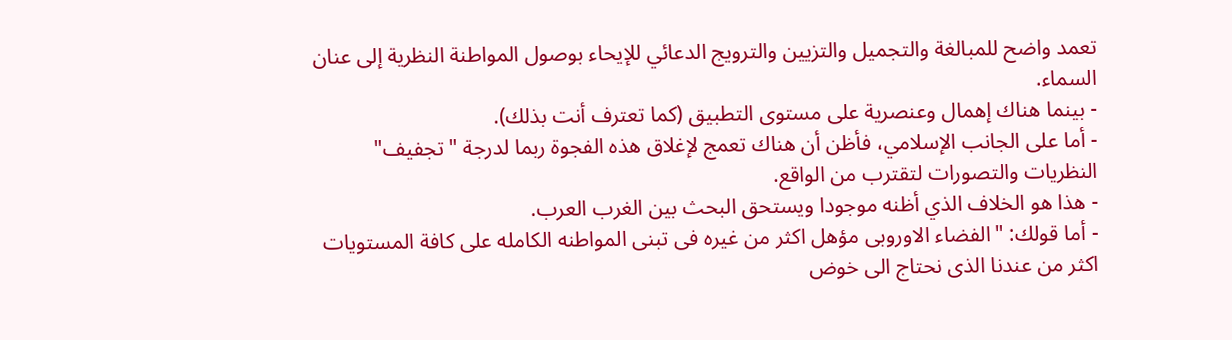تعمد واضح للمبالغة والتجميل والتزيين والترويج الدعائي للإيحاء بوصول المواطنة النظرية إلى عنان السماء.
- بينما هناك إهمال وعنصرية على مستوى التطبيق (كما تعترف أنت بذلك).
- أما على الجانب الإسلامي، فأظن أن هناك تعمج لإغلاق هذه الفجوة ربما لدرجة "تجفيف" النظريات والتصورات لتقترب من الواقع.
- هذا هو الخلاف الذي أظنه موجودا ويستحق البحث بين الغرب العرب.
- أما قولك: "الفضاء الاوروبى مؤهل اكثر من غيره فى تبنى المواطنه الكامله على كافة المستويات اكثر من عندنا الذى نحتاج الى خوض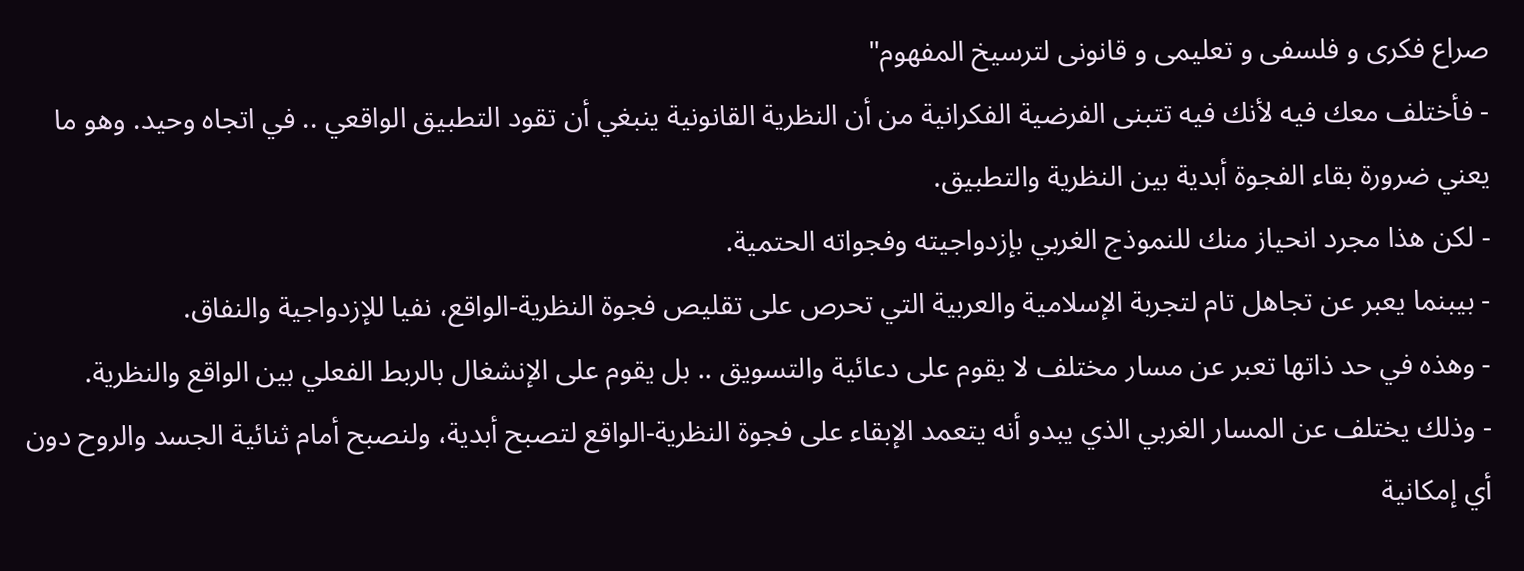صراع فكرى و فلسفى و تعليمى و قانونى لترسيخ المفهوم"
- فأختلف معك فيه لأنك فيه تتبنى الفرضية الفكرانية من أن النظرية القانونية ينبغي أن تقود التطبيق الواقعي .. في اتجاه وحيد. وهو ما يعني ضرورة بقاء الفجوة أبدية بين النظرية والتطبيق.
- لكن هذا مجرد انحياز منك للنموذج الغربي بإزدواجيته وفجواته الحتمية.
- بيبنما يعبر عن تجاهل تام لتجربة الإسلامية والعربية التي تحرص على تقليص فجوة النظرية-الواقع، نفيا للإزدواجية والنفاق.
- وهذه في حد ذاتها تعبر عن مسار مختلف لا يقوم على دعائية والتسويق .. بل يقوم على الإنشغال بالربط الفعلي بين الواقع والنظرية.
- وذلك يختلف عن المسار الغربي الذي يبدو أنه يتعمد الإبقاء على فجوة النظرية-الواقع لتصبح أبدية، ولنصبح أمام ثنائية الجسد والروح دون أي إمكانية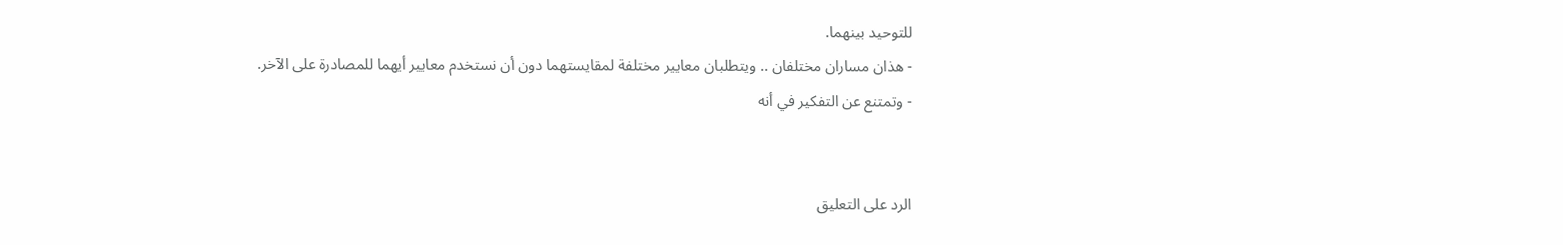للتوحيد بينهما.
- هذان مساران مختلفان .. ويتطلبان معايير مختلفة لمقايستهما دون أن نستخدم معايير أيهما للمصادرة على الآخر.
- وتمتنع عن التفكير في أنه


الرد على التعليق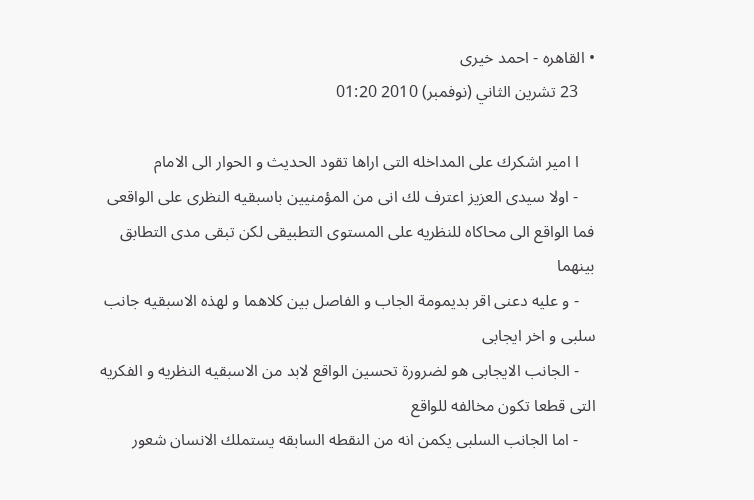• القاهره - احمد خيرى
    23 تشرين الثاني (نوفمبر) 2010 01:20

    ا امير اشكرك على المداخله التى اراها تقود الحديث و الحوار الى الامام
    - اولا سيدى العزيز اعترف لك انى من المؤمنيين باسبقيه النظرى على الواقعى فما الواقع الى محاكاه للنظريه على المستوى التطبيقى لكن تبقى مدى التطابق بينهما
    - و عليه دعنى اقر بديمومة الجاب و الفاصل بين كلاهما و لهذه الاسبقيه جانب سلبى و اخر ايجابى
    - الجانب الايجابى هو لضرورة تحسين الواقع لابد من الاسبقيه النظريه و الفكريه التى قطعا تكون مخالفه للواقع
    - اما الجانب السلبى يكمن انه من النقطه السابقه يستملك الانسان شعور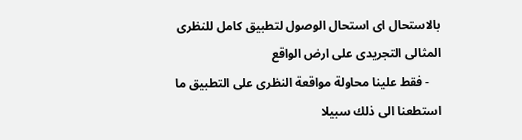بالاستحال اى استحال الوصول لتطبيق كامل للنظرى المثالى التجريدى على ارض الواقع
    - فقط علينا محاولة مواقعة النظرى على التطبيق ما استطعنا الى ذلك سبيلا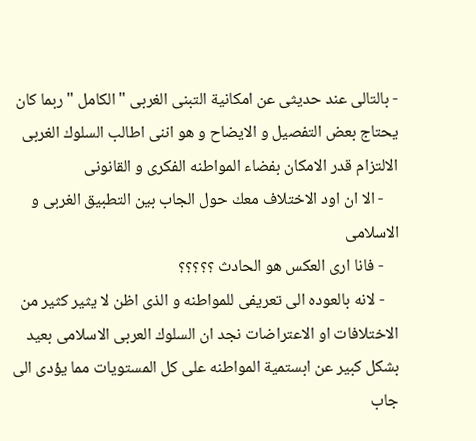- بالتالى عند حديثى عن امكانية التبنى الغربى " الكامل " ربما كان يحتاج بعض التفصيل و الايضاح و هو اننى اطالب السلوك الغربى الالتزام قدر الامكان بفضاء المواطنه الفكرى و القانونى
    - الا ان اود الاختلاف معك حول الجاب بين التطبيق الغربى و الاسلامى
    - فانا ارى العكس هو الحادث ؟؟؟؟؟
    - لانه بالعوده الى تعريفى للمواطنه و الذى اظن لا يثير كثير من الاختلافات او الاعتراضات نجد ان السلوك العربى الاسلامى بعيد بشكل كبير عن ابستمية المواطنه على كل المستويات مما يؤدى الى جاب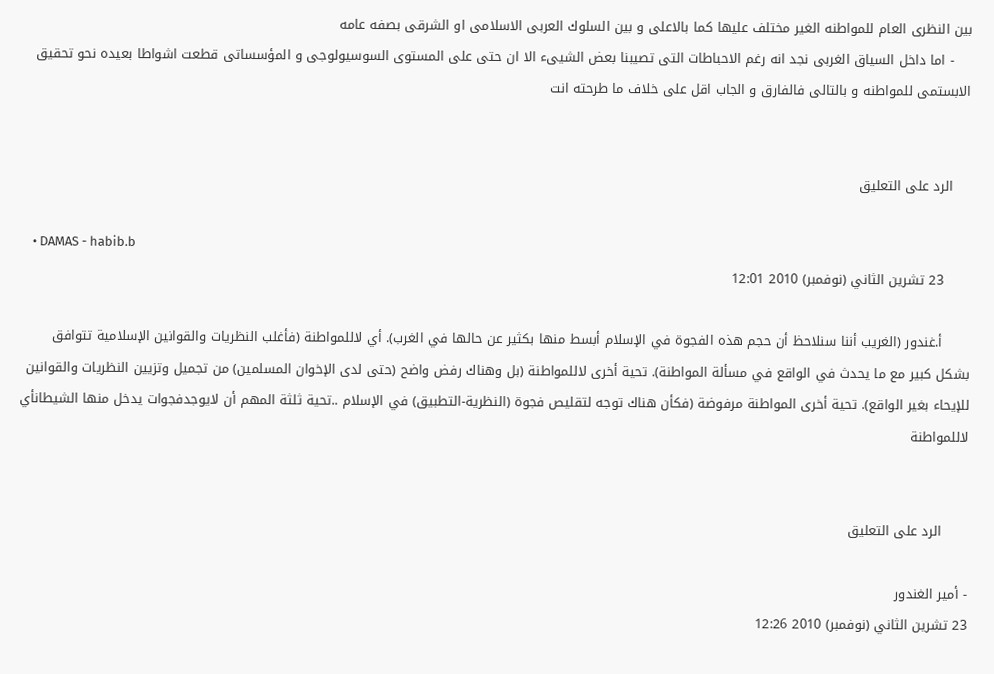بين النظرى العام للمواطنه الغير مختلف عليها كما بالاعلى و بين السلوك العربى الاسلامى او الشرقى بصفه عامه
    - اما داخل السياق الغربى نجد انه رغم الاحباطات التى تصيبنا بعض الشيىء الا ان حتى على المستوى السوسيولوجى و المؤسساتى قطعت اشواطا بعيده نحو تحقيق الابستمى للمواطنه و بالتالى فالفارق و الجاب اقل على خلاف ما طرحته انت


    الرد على التعليق

    • DAMAS - habib.b
      23 تشرين الثاني (نوفمبر) 2010 12:01

      أ.غندور (الغريب أننا سنلاحظ أن حجم هذه الفجوة في الإسلام أبسط منها بكثير عن حالها في الغرب). أي لاللمواطنة (فأغلب النظريات والقوانين الإسلامية تتوافق بشكل كبير مع ما يحدث في الواقع في مسألة المواطنة). تحية أخرى لاللمواطنة (بل وهناك رفض واضح (حتى لدى الإخوان المسلمين) من تجميل وتزيين النظريات والقوانين للإيحاء بغير الواقع). تحية أخرى المواطنة مرفوضة (فكأن هناك توجه لتقليص فجوة (النظرية-التطبيق) في الإسلام ..تحية ثلثة المهم أن لايوجدفجوات يدخل منها الشيطانأي لاللمواطنة


      الرد على التعليق

- أمير الغندور
23 تشرين الثاني (نوفمبر) 2010 12:26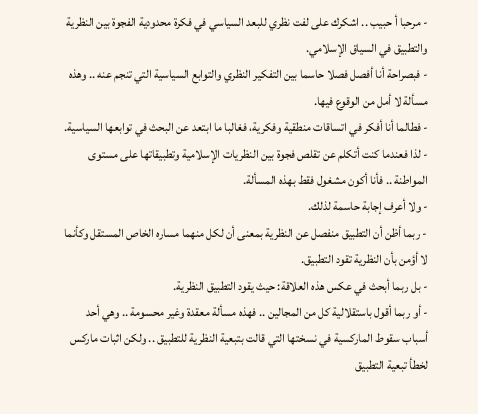- مرحبا أ حبيب .. اشكرك على لفت نظري للبعد السياسي في فكرة محدودية الفجوة بين النظرية والتطبيق في السياق الإسلامي.
- فبصراحة أنا أفصل فصلا حاسما بين التفكير النظري والتوابع السياسية التي تنجم عنه .. وهذه مسألة لا أمل من الوقوع فيها.
- فطالما أنا أفكر في اتساقات منطقية وفكرية، فغالبا ما ابتعد عن البحث في توابعها السياسية.
- لذا فعندما كنت أتكلم عن تقلص فجوة بين النظريات الإسلامية وتطبيقاتها على مستوى المواطنة .. فأنا أكون مشغول فقط بهذه المسألة.
- ولا أعرف إجابة حاسمة لذلك.
- ربما أظن أن التطبيق منفصل عن النظرية بمعنى أن لكل منهما مساره الخاص المستقل وكأنما لا أؤمن بأن النظرية تقود التطبيق.
- بل ربما أبحث في عكس هذه العلاقة: حيث يقود التطبيق النظرية.
- أو ربما أقول باستقلالية كل من المجالين .. فهذه مسألة معقدة وغير محسومة .. وهي أحد أسباب سقوط الماركسية في نسختها التي قالت بتبعية النظرية للتطبيق .. ولكن اثبات ماركس لخطأ تبعية التطبيق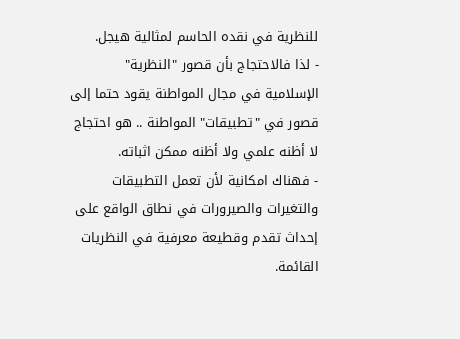للنظرية في نقده الحاسم لمثالية هيجل.
- لذا فالاحتجاج بأن قصور "النظرية" الإسلامية في مجال المواطنة يقود حتما إلى قصور في "تطبيقات" المواطنة .. هو احتجاج لا أظنه علمي ولا أظنه ممكن اثباته.
- فهناك امكانية لأن تعمل التطبيقات والتغيرات والصيرورات في نطاق الواقع على إحداث تقدم وقطيعة معرفية في النظريات القائمة.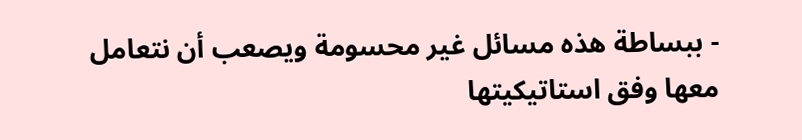- ببساطة هذه مسائل غير محسومة ويصعب أن نتعامل معها وفق استاتيكيتها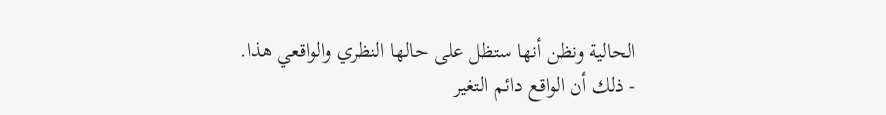الحالية ونظن أنها ستظل على حالها النظري والواقعي هذا.
- ذلك أن الواقع دائم التغير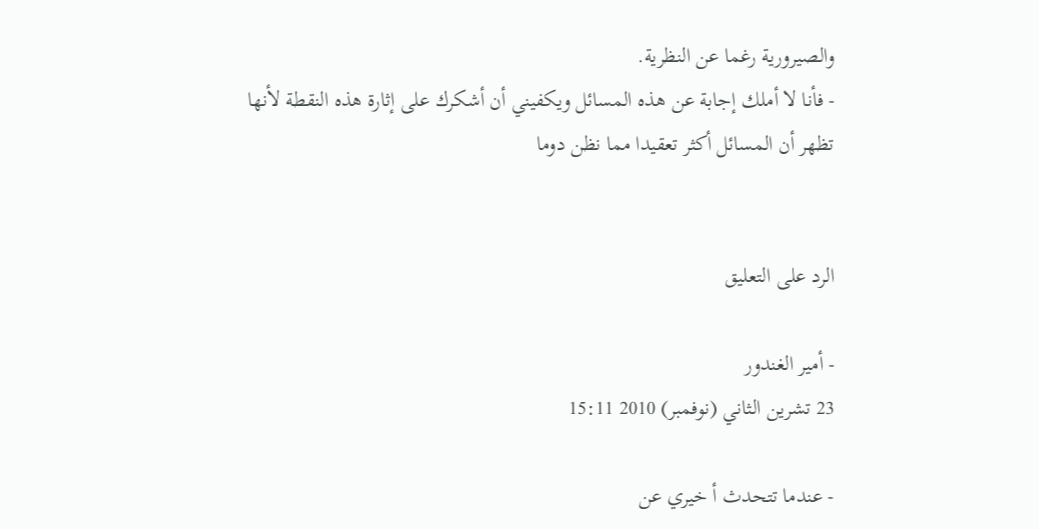والصيرورية رغما عن النظرية.
- فأنا لا أملك إجابة عن هذه المسائل ويكفيني أن أشكرك على إثارة هذه النقطة لأنها تظهر أن المسائل أكثر تعقيدا مما نظن دوما


الرد على التعليق

- أمير الغندور
23 تشرين الثاني (نوفمبر) 2010 15:11

- عندما تتحدث أ خيري عن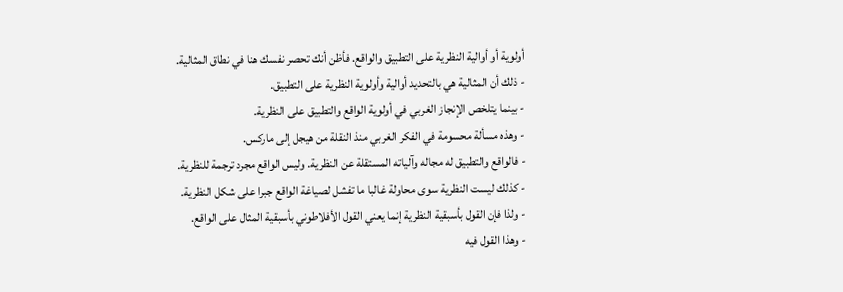أولوية أو أوالية النظرية على التطبيق والواقع. فأظن أنك تحصر نفسك هنا في نطاق المثالية.
- ذلك أن المثالية هي بالتحديد أوالية وأولوية النظرية على التطبيق.
- بينما يتلخص الإنجاز الغربي في أولوية الواقع والتطبيق على النظرية.
- وهذه مسألة محسومة في الفكر الغربي منذ النقلة من هيجل إلى ماركس.
- فالواقع والتطبيق له مجاله وآلياته المستقلة عن النظرية. وليس الواقع مجرد ترجمة للنظرية.
- كذلك ليست النظرية سوى محاولة غالبا ما تفشل لصياغة الواقع جبرا على شكل النظرية.
- ولذا فإن القول بأسبقية النظرية إنما يعني القول الأفلاطوني بأسبقية المثال على الواقع.
- وهذا القول فيه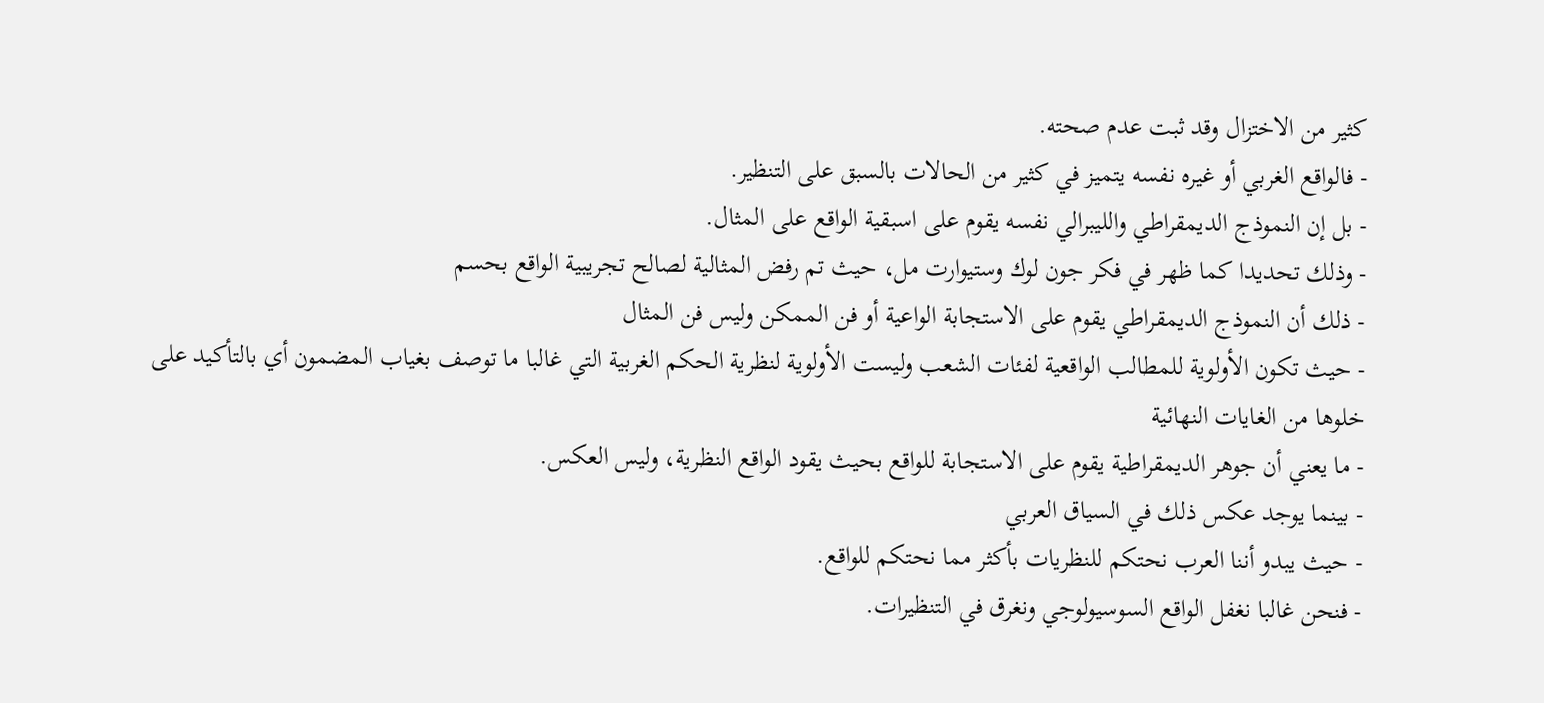كثير من الاختزال وقد ثبت عدم صحته.
- فالواقع الغربي أو غيره نفسه يتميز في كثير من الحالات بالسبق على التنظير.
- بل إن النموذج الديمقراطي والليبرالي نفسه يقوم على اسبقية الواقع على المثال.
- وذلك تحديدا كما ظهر في فكر جون لوك وستيوارت مل، حيث تم رفض المثالية لصالح تجريبية الواقع بحسم
- ذلك أن النموذج الديمقراطي يقوم على الاستجابة الواعية أو فن الممكن وليس فن المثال
- حيث تكون الأولوية للمطالب الواقعية لفئات الشعب وليست الأولوية لنظرية الحكم الغربية التي غالبا ما توصف بغياب المضمون أي بالتأكيد على خلوها من الغايات النهائية
- ما يعني أن جوهر الديمقراطية يقوم على الاستجابة للواقع بحيث يقود الواقع النظرية، وليس العكس.
- بينما يوجد عكس ذلك في السياق العربي
- حيث يبدو أننا العرب نحتكم للنظريات بأكثر مما نحتكم للواقع.
- فنحن غالبا نغفل الواقع السوسيولوجي ونغرق في التنظيرات.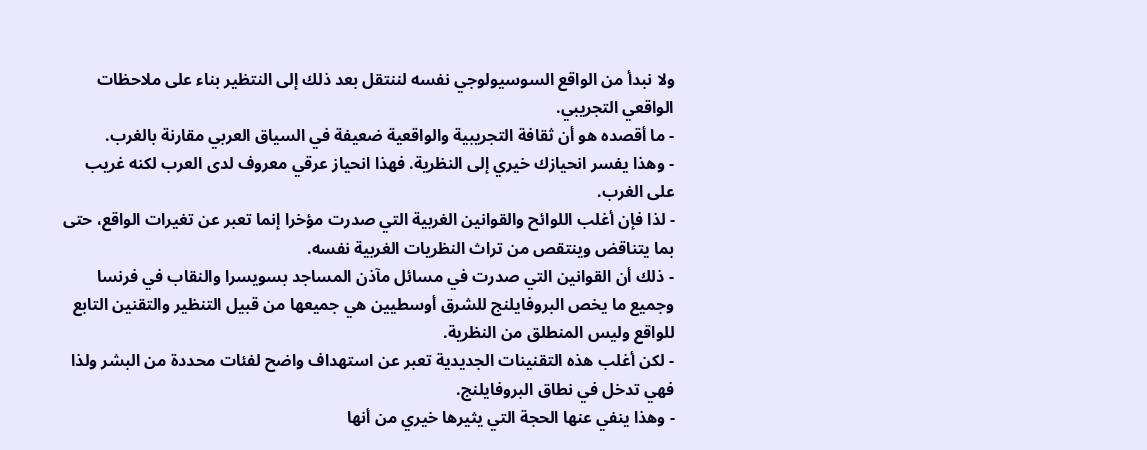ولا نبدأ من الواقع السوسيولوجي نفسه لننتقل بعد ذلك إلى النتظير بناء على ملاحظات الواقعي التجريبي.
- ما أقصده هو أن ثقافة التجريبية والواقعية ضعيفة في السياق العربي مقارنة بالغرب.
- وهذا يفسر انحيازك خيري إلى النظرية. فهذا انحياز عرقي معروف لدى العرب لكنه غريب على الغرب.
- لذا فإن أغلب اللوائح والقوانين الغربية التي صدرت مؤخرا إنما تعبر عن تغيرات الواقع، حتى بما يتناقض وينتقص من تراث النظريات الغربية نفسه.
- ذلك أن القوانين التي صدرت في مسائل مآذن المساجد بسويسرا والنقاب في فرنسا وجميع ما يخص البروفايلنج للشرق أوسطيين هي جميعها من قبيل التنظير والتقنين التابع للواقع وليس المنطلق من النظرية.
- لكن أغلب هذه التقنينات الجديدية تعبر عن استهداف واضح لفئات محددة من البشر ولذا فهي تدخل في نطاق البروفايلنج.
- وهذا ينفي عنها الحجة التي يثيرها خيري من أنها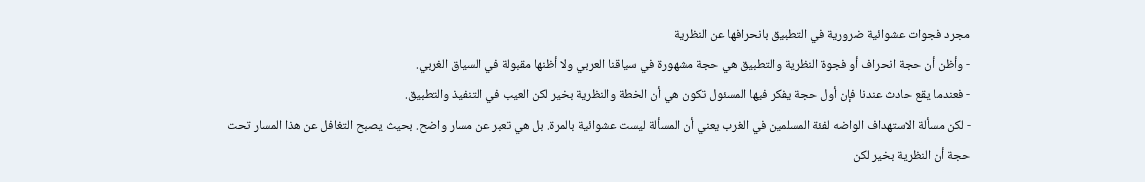مجرد فجوات عشوائية ضرورية في التطبيق بانحرافها عن النظرية
- وأظن أن حجة انحراف أو فجوة النظرية والتطبيق هي حجة مشهورة في سياقنا العربي ولا أظنها مقبولة في السياق الغربي.
- فعندما يقع حادث عندنا فإن أول حجة يفكر فيها المسئول تكون هي أن الخطة والنظرية بخير لكن العيب في التنفيذ والتطبيق.
- لكن مسألة الاستهداف الواضه لفئة المسلمين في الغرب يعني أن المسألة ليست عشوائية بالمرة. بل هي تعبر عن مسار واضح. بحيث يصبح التغافل عن هذا المسار تحت حجة أن النظرية بخير لكن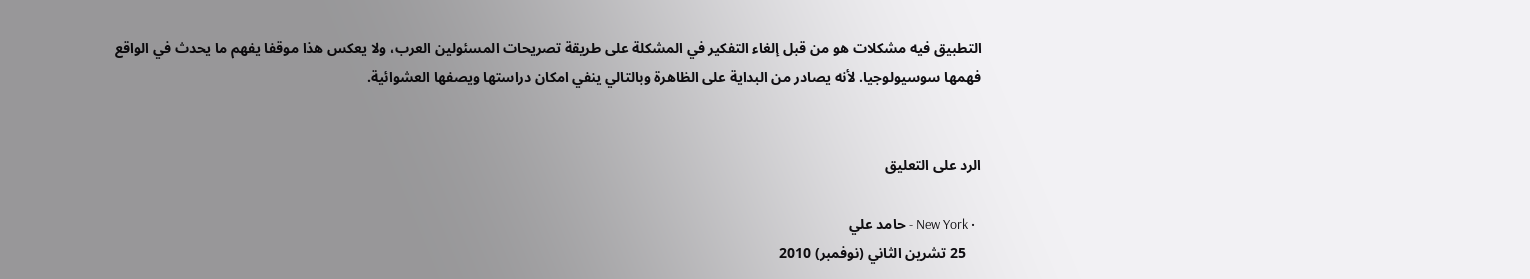التطبيق فيه مشكلات هو من قبل إلغاء التفكير في المشكلة على طريقة تصريحات المسئولين العرب، ولا يعكس هذا موقفا يفهم ما يحدث في الواقع فهمها سوسيولوجيا. لأنه يصادر من البداية على الظاهرة وبالتالي ينفي امكان دراستها ويصفها العشوائية.


الرد على التعليق

  • New York - حامد علي
    25 تشرين الثاني (نوفمبر) 2010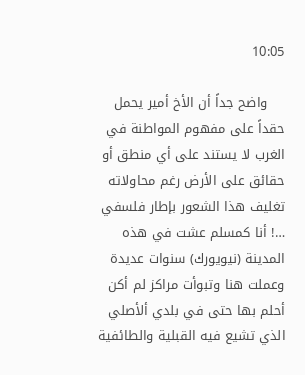10:05

    واضح جداً أن الأخ أمير يحمل حقداً على مفهوم المواطنة في الغرب لا يستند على أي منطق أو حقائق على الأرض رغم محاولاته تغليف هذا الشعور بإطار فلسفي …! أنا كمسلم عشت في هذه المدينة (نيويورك) سنوات عديدة وعملت هنا وتبوأت مراكز لم أكن أحلم بها حتى في بلدي ألأصلي الذي تشيع فيه القبلية والطائفية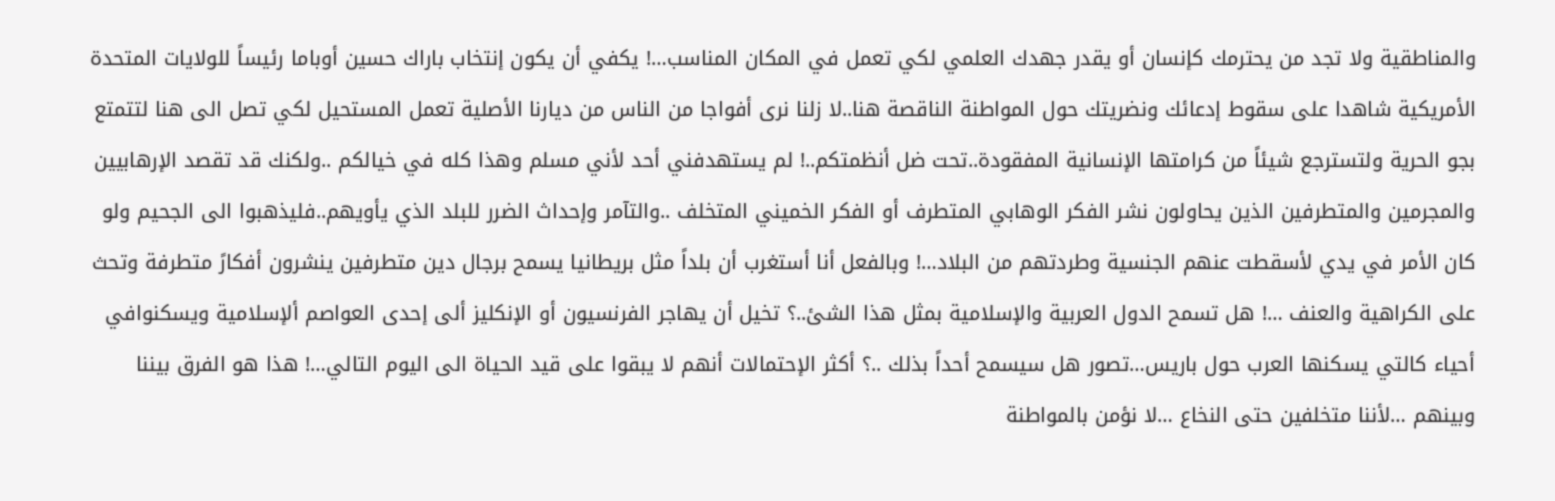والمناطقية ولا تجد من يحترمك كإنسان أو يقدر جهدك العلمي لكي تعمل في المكان المناسب…! يكفي أن يكون إنتخاب باراك حسين أوباما رئيساً للولايات المتحدة الأمريكية شاهدا على سقوط إدعائك ونضريتك حول المواطنة الناقصة هنا..لا زلنا نرى أفواجا من الناس من ديارنا الأصلية تعمل المستحيل لكي تصل الى هنا لتتمتع بجو الحرية ولتسترجع شيئاً من كرامتها الإنسانية المفقودة..تحت ضل أنظمتكم..! لم يستهدفني أحد لأني مسلم وهذا كله في خيالكم ..ولكنك قد تقصد الإرهابيين والمجرمين والمتطرفين الذين يحاولون نشر الفكر الوهابي المتطرف أو الفكر الخميني المتخلف ..والتآمر وإحداث الضرر للبلد الذي يأويهم..فليذهبوا الى الجحيم ولو كان الأمر في يدي لأسقطت عنهم الجنسية وطردتهم من البلاد…! وبالفعل أنا أستغرب أن بلداً مثل بريطانيا يسمح برجال دين متطرفين ينشرون أفكارً متطرفة وتحث على الكراهية والعنف …! هل تسمح الدول العربية والإسلامية بمثل هذا الشئ..؟ تخيل أن يهاجر الفرنسيون أو الإنكليز ألى إحدى العواصم ألإسلامية ويسكنوافي أحياء كالتي يسكنها العرب حول باريس…تصور هل سيسمح أحداً بذلك ..؟ أكثر الإحتمالات أنهم لا يبقوا على قيد الحياة الى اليوم التالي…! هذا هو الفرق بيننا وبينهم …لأننا متخلفين حتى النخاع …لا نؤمن بالمواطنة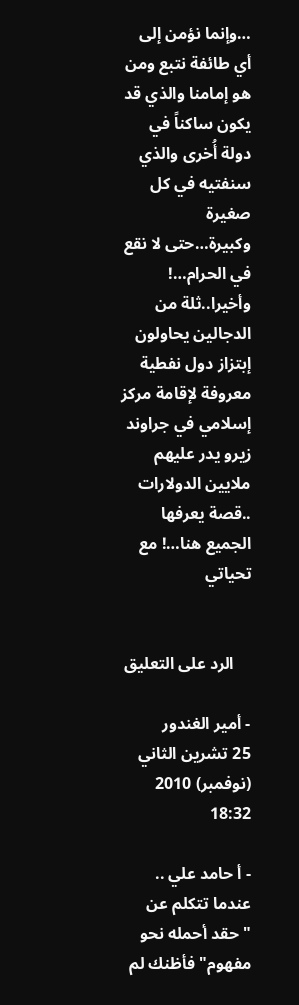…وإنما نؤمن إلى أي طائفة نتبع ومن هو إمامنا والذي قد يكون ساكناً في دولة أُخرى والذي سنفتيه في كل صغيرة وكبيرة…حتى لا نقع في الحرام…! وأخيرا..ثلة من الدجالين يحاولون إبتزاز دول نفطية معروفة لإقامة مركز إسلامي في جراوند زيرو يدر عليهم ملايين الدولارات ..قصة يعرفها الجميع هنا…! مع تحياتي


    الرد على التعليق

- أمير الغندور
25 تشرين الثاني (نوفمبر) 2010 18:32

- أ حامد علي .. عندما تتكلم عن "حقد أحمله نحو مفهوم" فأظنك لم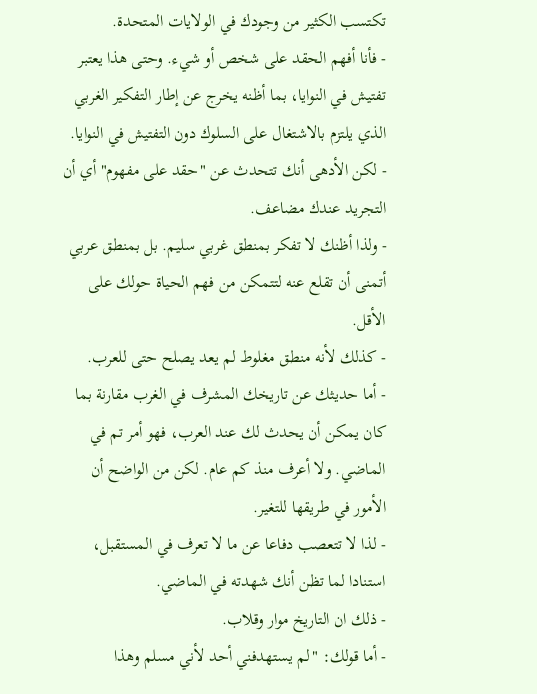تكتسب الكثير من وجودك في الولايات المتحدة.
- فأنا أفهم الحقد على شخص أو شيء. وحتى هذا يعتبر تفتيش في النوايا، بما أظنه يخرج عن إطار التفكير الغربي الذي يلتزم بالاشتغال على السلوك دون التفتيش في النوايا.
- لكن الأدهى أنك تتحدث عن "حقد على مفهوم" أي أن التجريد عندك مضاعف.
- ولذا أظنك لا تفكر بمنطق غربي سليم. بل بمنطق عربي أتمنى أن تقلع عنه لتتمكن من فهم الحياة حولك على الأقل.
- كذلك لأنه منطق مغلوط لم يعد يصلح حتى للعرب.
- أما حديثك عن تاريخك المشرف في الغرب مقارنة بما كان يمكن أن يحدث لك عند العرب، فهو أمر تم في الماضي. ولا أعرف منذ كم عام. لكن من الواضح أن الأمور في طريقها للتغير.
- لذا لا تتعصب دفاعا عن ما لا تعرف في المستقبل، استنادا لما تظن أنك شهدته في الماضي.
- ذلك ان التاريخ موار وقلاب.
- أما قولك: "لم يستهدفني أحد لأني مسلم وهذا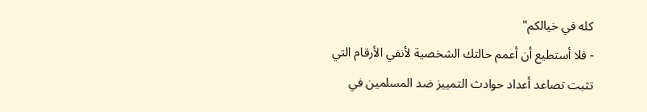كله في خيالكم"
- فلا أستطيع أن أعمم حالتك الشخصية لأنفي الأرقام التي تثبت تصاعد أعداد حوادث التمييز ضد المسلمين في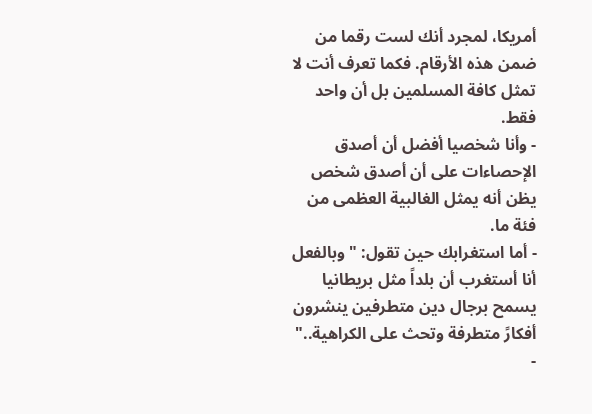أمريكا، لمجرد أنك لست رقما من ضمن هذه الأرقام. فكما تعرف أنت لا تمثل كافة المسلمين بل أن واحد فقط.
- وأنا شخصيا أفضل أن أصدق الإحصاءات على أن أصدق شخص يظن أنه يمثل الغالبية العظمى من فئة ما.
- أما استغرابك حين تقول: "وبالفعل أنا أستغرب أن بلداً مثل بريطانيا يسمح برجال دين متطرفين ينشرون أفكارً متطرفة وتحث على الكراهية.."
-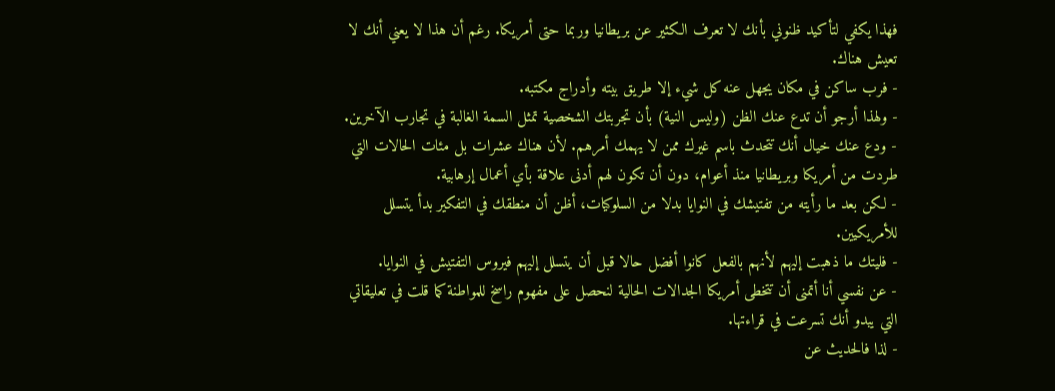فهذا يكفي لتأكيد ظنوني بأنك لا تعرف الكثير عن بريطانيا وربما حتى أمريكا. رغم أن هذا لا يعني أنك لا تعيش هناك.
- فرب ساكن في مكان يجهل عنه كل شيء إلا طريق بيته وأدراج مكتبه.
- ولهذا أرجو أن تدع عنك الظن (وليس النية) بأن تجربتك الشخصية تمثل السمة الغالبة في تجارب الآخرين.
- ودع عنك خيال أنك تتحدث باسم غيرك ممن لا يهمك أمرهم. لأن هناك عشرات بل مئات الحالات التي طردت من أمريكا وبريطانيا منذ أعوام، دون أن تكون لهم أدنى علاقة بأي أعمال إرهابية.
- لكن بعد ما رأيته من تفتيشك في النوايا بدلا من السلوكيات، أظن أن منطقك في التفكير بدأ يتسلل للأمريكيين.
- فليتك ما ذهبت إليهم لأنهم بالفعل كانوا أفضل حالا قبل أن يتسلل إليهم فيروس التفتيش في النوايا.
- عن نفسي أنا أتمنى أن تتخطى أمريكا الجدالات الحالية لنحصل على مفهوم راسخ للمواطنة كما قلت في تعليقاتي التي يبدو أنك تسرعت في قراءتها.
- لذا فالحديث عن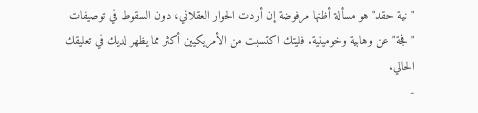"نية حقد" هو مسألة أظنها مرفوضة إن أردت الحوار العقلاني، دون السقوط في توصيفات "فجة" عن وهابية وخومينية. فليتك اكتسبت من الأمريكيين أكثر مما يظهر لديك في تعليقك الحالي.
-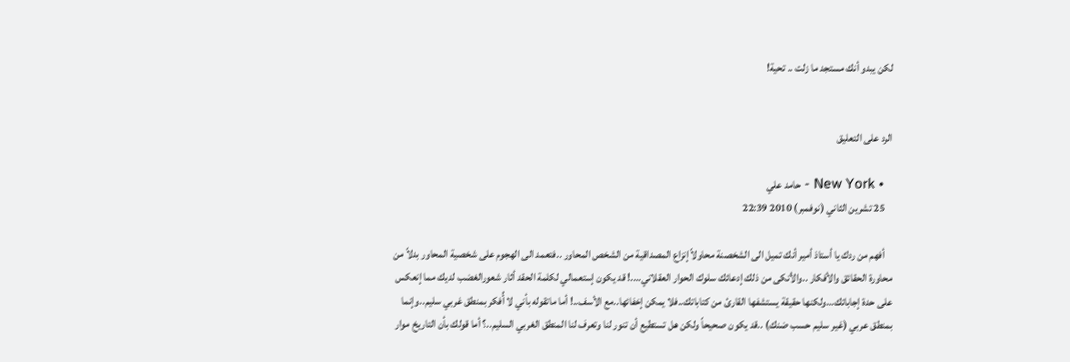لكن يبدو أنك مستجد ما زلت .. تحية!


الرد على التعليق

  • New York - حامد علي
    25 تشرين الثاني (نوفمبر) 2010 22:39

    أفهم من ردك يا أستاذ أمير أنك تميل الى الشخصنة محاولاً إنزاع المصداقية من الشخص المحاور ..فتعمد الى الهجوم على شخصية المحاور بدلاً من محاورة الحقائق والأفكار ..والأنكى من ذلك إدعائك سلوك الحوار العقلاني….! قد يكون إستعمالي لكلمة الحقد أثار شعورالغضب لديك مما إنعكس على حدة إجاباتك…ولكنها حقيقة يستشفها القارئ من كتاباتك..فلا يمكن إخفائها..مع الأسف..! أما ماتقوله بأني لا أُفكر بمنطق غربي سليم..وإنما بمنطق عربي (غير سليم حسب ضنك) ..قد يكون صحيحاً ولكن هل تستطيع أن تنور لنا وتعرف لنا المنطق الغربي السليم..؟ أما قولك بأن التاريخ موار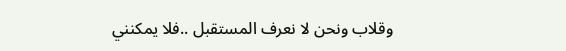وقلاب ونحن لا نعرف المستقبل ..فلا يمكنني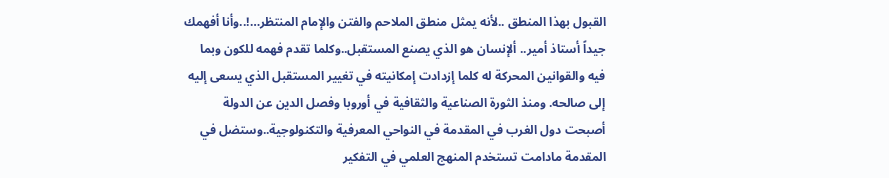القبول بهذا المنطق ..لأنه يمثل منطق الملاحم والفتن والإمام المنتظر…!..وأنا أفهمك جيداً أستاذ أمير.. ألإنسان هو الذي يصنع المستقبل..وكلما تقدم فهمه للكون وبما فيه والقوانين المحركة له كلما إزدادت إمكانيته في تغيير المستقبل الذي يسعى إليه إلى صالحه. ومنذ الثورة الصناعية والثقافية في أوروبا وفصل الدين عن الدولة أصبحت دول الغرب في المقدمة في النواحي المعرفية والتكنولوجية..وستضل في المقدمة مادامت تستخدم المنهج العلمي في التفكير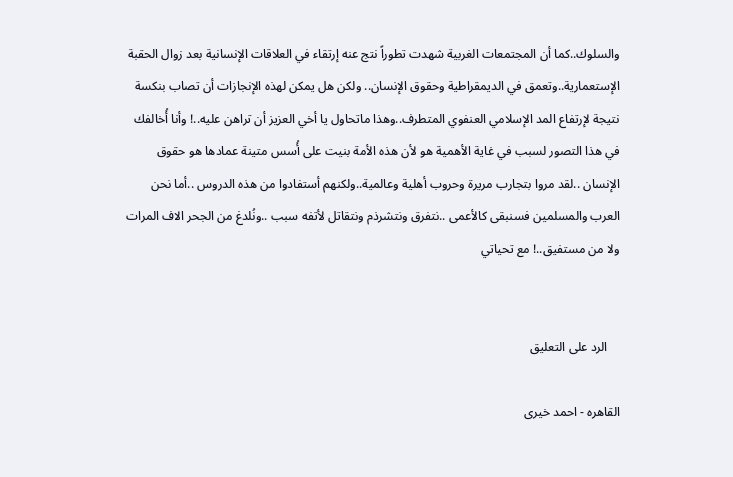والسلوك..كما أن المجتمعات الغربية شهدت تطوراً نتج عنه إرتقاء في العلاقات الإنسانية بعد زوال الحقبة الإستعمارية..وتعمق في الديمقراطية وحقوق الإنسان.. ولكن هل يمكن لهذه الإنجازات أن تصاب بنكسة نتيجة لإرتفاع المد الإسلامي العنفوي المتطرف..وهذا ماتحاول يا أخي العزيز أن تراهن عليه..! وأنا أُخالفك في هذا التصور لسبب في غاية الأهمية هو لأن هذه الأمة بنيت على أُسس متينة عمادها هو حقوق الإنسان ..لقد مروا بتجارب مريرة وحروب أهلية وعالمية..ولكنهم أستفادوا من هذه الدروس ..أما نحن العرب والمسلمين فسنبقى كالأعمى ..نتفرق ونتشرذم ونتقاتل لأتفه سبب ..ونُلدغ من الجحر الاف المرات ولا من مستفيق..! مع تحياتي


    الرد على التعليق

القاهره - احمد خيرى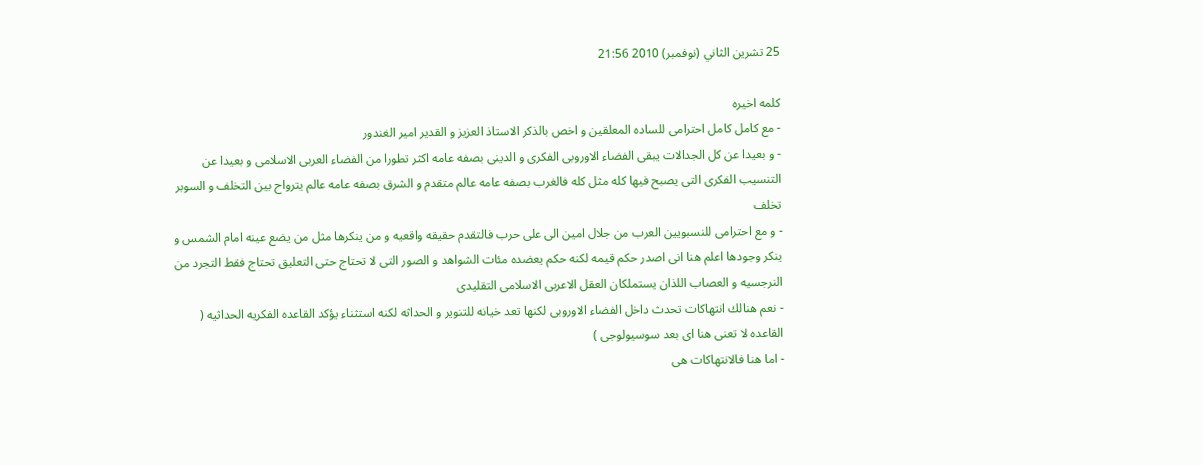25 تشرين الثاني (نوفمبر) 2010 21:56

كلمه اخيره
- مع كامل كامل احترامى للساده المعلقين و اخص بالذكر الاستاذ العزيز و القدير امير الغندور
- و بعيدا عن كل الجدالات يبقى الفضاء الاوروبى الفكرى و الدينى بصفه عامه اكثر تطورا من الفضاء العربى الاسلامى و بعيدا عن التنسيب الفكرى التى يصبح فيها كله مثل كله فالغرب بصفه عامه عالم متقدم و الشرق بصفه عامه عالم يترواح بين التخلف و السوبر تخلف
- و مع احترامى للنسبويين العرب من جلال امين الى على حرب فالتقدم حقيقه واقعيه و من ينكرها مثل من يضع عينه امام الشمس و ينكر وجودها اعلم هنا انى اصدر حكم قيمه لكنه حكم يعضده مئات الشواهد و الصور التى لا تحتاج حتى التعليق تحتاج فقط التجرد من النرجسيه و العصاب اللذان يستملكان العقل الاعربى الاسلامى التقليدى
- نعم هنالك انتهاكات تحدث داخل الفضاء الاوروبى لكنها تعد خيانه للتنوير و الحداثه لكنه استثناء يؤكد القاعده الفكريه الحداثيه ( القاعده لا تعنى هنا اى بعد سوسيولوجى )
- اما هنا فالانتهاكات هى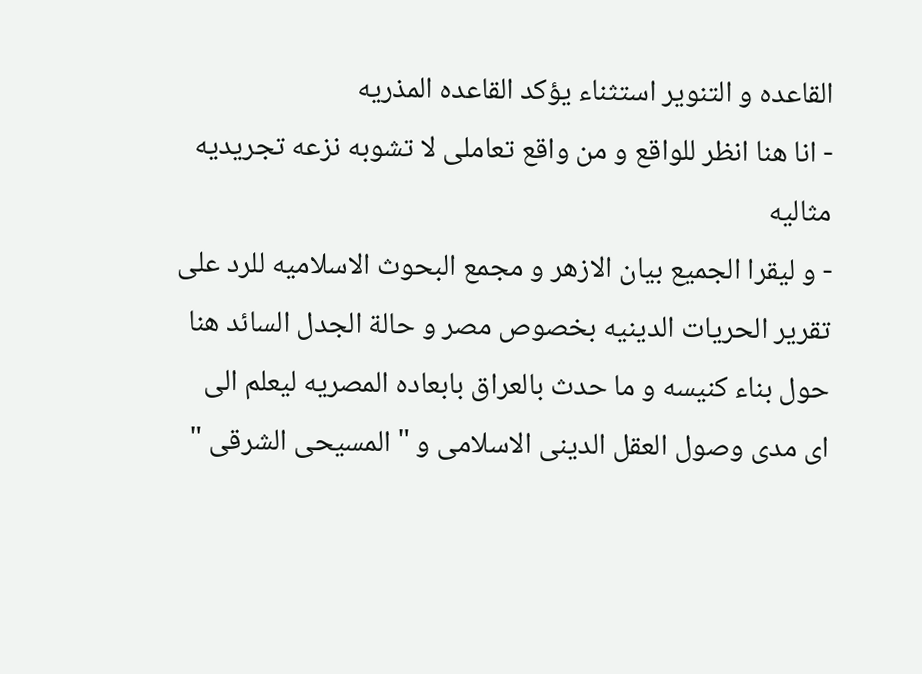القاعده و التنوير استثناء يؤكد القاعده المذريه
- انا هنا انظر للواقع و من واقع تعاملى لا تشوبه نزعه تجريديه مثاليه
- و ليقرا الجميع بيان الازهر و مجمع البحوث الاسلاميه للرد على تقرير الحريات الدينيه بخصوص مصر و حالة الجدل السائد هنا حول بناء كنيسه و ما حدث بالعراق بابعاده المصريه ليعلم الى اى مدى وصول العقل الدينى الاسلامى و " المسيحى الشرقى "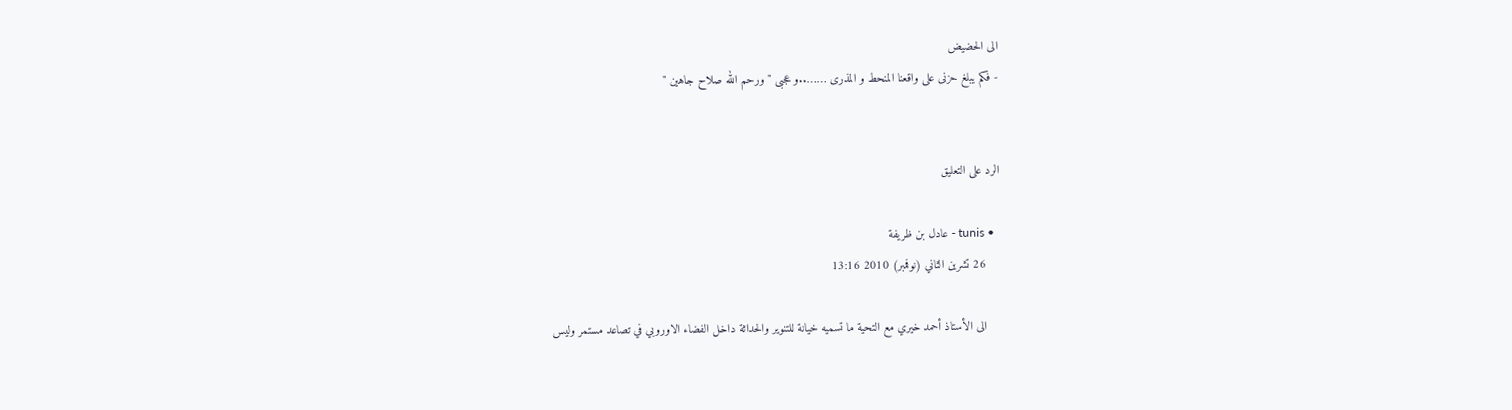الى الحضيض
- فكم يبلغ حزنى على واقعنا المنحط و المذرى ……..و عجبى " ورحم الله صلاح جاهين "


الرد على التعليق

  • tunis - عادل بن ظريفة
    26 تشرين الثاني (نوفمبر) 2010 13:16

    الى الأستاذ أحمد خيري مع التحية ما تسميه خيانة للتنوير والحداثة داخل الفضاء الاوروبي في تصاعد مستمر وليس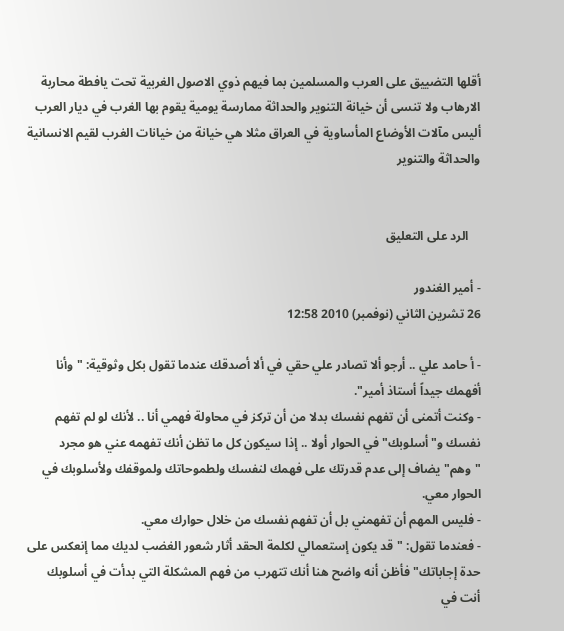أقلها التضييق على العرب والمسلمين بما فيهم ذوي الاصول الغربية تحت يافطة محاربة الارهاب ولا تنسى أن خيانة التنوير والحداثة ممارسة يومية يقوم بها الغرب في ديار العرب أليس مآلات الأوضاع المأساوية في العراق مثلا هي خيانة من خيانات الغرب لقيم الانسانية والحداثة والتنوير


    الرد على التعليق

- أمير الغندور
26 تشرين الثاني (نوفمبر) 2010 12:58

- أ حامد علي .. أرجو ألا تصادر علي حقي في ألا أصدقك عندما تقول بكل وثوقية: "وأنا أفهمك جيداً أستاذ أمير".
- وكنت أتمنى أن تفهم نفسك بدلا من أن تركز في محاولة فهمي أنا .. لأنك لو لم تفهم نفسك و"أسلوبك" في الحوار أولا .. إذا سيكون كل ما تظن أنك تفهمه عني هو مجرد "وهم" يضاف إلى عدم قدرتك على فهمك لنفسك ولطموحاتك ولموقفك ولأسلوبك في الحوار معي.
- فليس المهم أن تفهمني بل أن تفهم نفسك من خلال حوارك معي.
- فعندما تقول: "قد يكون إستعمالي لكلمة الحقد أثار شعور الغضب لديك مما إنعكس على حدة إجاباتك" فأظن أنه واضح هنا أنك تتهرب من فهم المشكلة التي بدأت في أسلوبك أنت في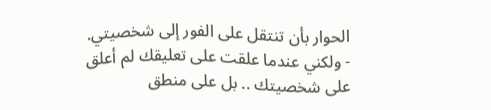الحوار بأن تنتقل على الفور إلى شخصيتي.
- ولكني عندما علقت على تعليقك لم أعلق على شخصيتك .. بل على منطق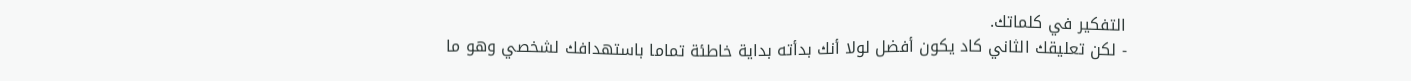التفكير في كلماتك.
- لكن تعليقك الثاني كاد يكون أفضل لولا أنك بدأته بداية خاطئة تماما باستهدافك لشخصي وهو ما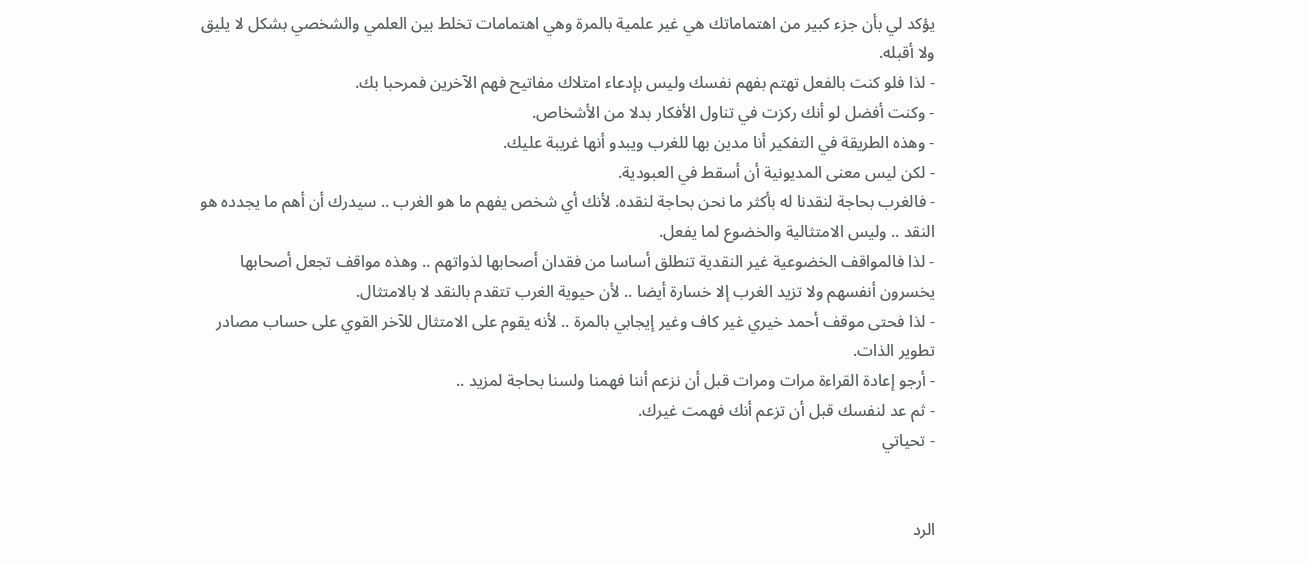يؤكد لي بأن جزء كبير من اهتماماتك هي غير علمية بالمرة وهي اهتمامات تخلط بين العلمي والشخصي بشكل لا يليق ولا أقبله.
- لذا فلو كنت بالفعل تهتم بفهم نفسك وليس بإدعاء امتلاك مفاتيح فهم الآخرين فمرحبا بك.
- وكنت أفضل لو أنك ركزت في تناول الأفكار بدلا من الأشخاص.
- وهذه الطريقة في التفكير أنا مدين بها للغرب ويبدو أنها غريبة عليك.
- لكن ليس معنى المديونية أن أسقط في العبودية.
- فالغرب بحاجة لنقدنا له بأكثر ما نحن بحاجة لنقده. لأنك أي شخص يفهم ما هو الغرب .. سيدرك أن أهم ما يجدده هو النقد .. وليس الامتثالية والخضوع لما يفعل.
- لذا فالمواقف الخضوعية غير النقدية تنطلق أساسا من فقدان أصحابها لذواتهم .. وهذه مواقف تجعل أصحابها يخسرون أنفسهم ولا تزيد الغرب إلا خسارة أيضا .. لأن حيوية الغرب تتقدم بالنقد لا بالامتثال.
- لذا فحتى موقف أحمد خيري غير كاف وغير إيجابي بالمرة .. لأنه يقوم على الامتثال للآخر القوي على حساب مصادر تطوير الذات.
- أرجو إعادة القراءة مرات ومرات قبل أن نزعم أننا فهمنا ولسنا بحاجة لمزيد ..
- ثم عد لنفسك قبل أن تزعم أنك فهمت غيرك.
- تحياتي


الرد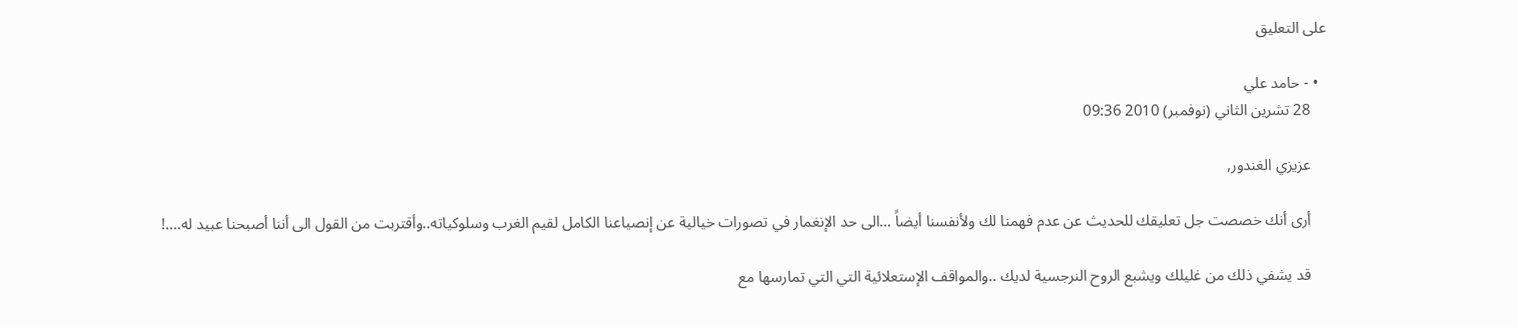على التعليق

  • - حامد علي
    28 تشرين الثاني (نوفمبر) 2010 09:36

    عزيزي الغندور,

    أرى أنك خصصت جل تعليقك للحديث عن عدم فهمنا لك ولأنفسنا أيضاً …الى حد الإنغمار في تصورات خيالية عن إنصياعنا الكامل لقيم الغرب وسلوكياته..وأقتربت من القول الى أننا أصبحنا عبيد له….!

    قد يشفي ذلك من غليلك ويشبع الروح النرجسية لديك ..والمواقف الإستعلائية التي التي تمارسها مع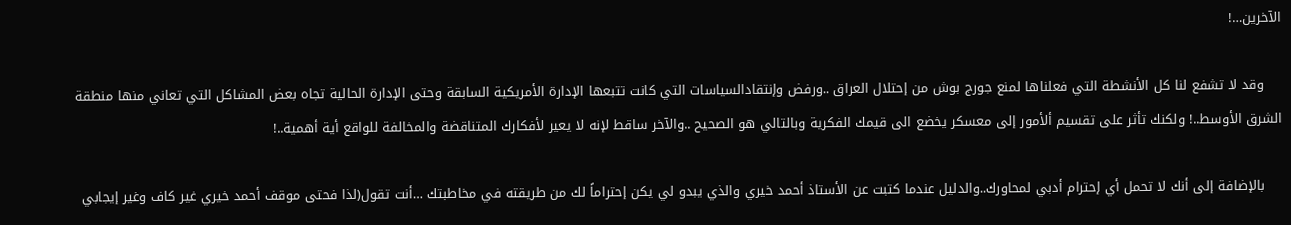الآخرين…!

    وقد لا تشفع لنا كل الأنشطة التي فعلناها لمنع جورج بوش من إحتلال العراق ..ورفض وإنتقادالسياسات التي كانت تتبعها الإدارة الأمريكية السابقة وحتى الإدارة الحالية تجاه بعض المشاكل التي تعاني منها منطقة الشرق الأوسط..! ولكنك تأثر على تقسيم ألأمور إلى معسكر يخضع الى قيمك الفكرية وبالتالي هو الصحيح ..والآخر ساقط لإنه لا يعير لأفكارك المتناقضة والمخالفة للواقع أية أهمية..!

    بالإضافة إلى أنك لا تحمل أي إحترام أدبي لمحاورك..والدليل عندما كتبت عن الأستاذ أحمد خيري والذي يبدو لي يكن إحتراماً لك من طريقته في مخاطبتك …أنت تقول(لذا فحتى موقف أحمد خيري غير كاف وغير إيجابي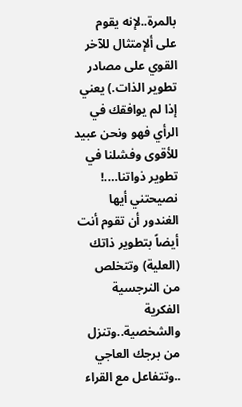بالمرة..لإنه يقوم على ألإمتثال للآخر القوي على مصادر تطوير الذات.) يعني إذا لم يوافقك في الرأي فهو ونحن عبيد للأقوى وفشلنا في تطوير ذواتنا….! نصيحتني أيها الغندور أن تقوم أنت أيضاً بتطوير ذاتك (العلية) وتتخلص من النرجسية الفكرية والشخصية..وتنزل من برجك العاجي ..وتتفاعل مع القراء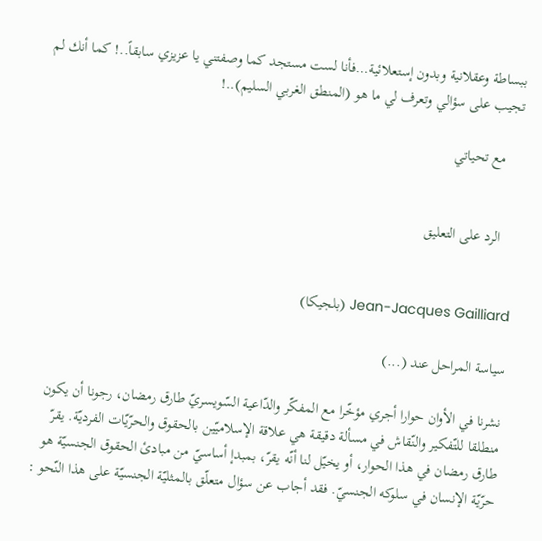ببساطة وعقلانية وبدون إستعلائية…فأنا لست مستجد كما وصفتني يا عزيزي سابقاً..! كما أنك لم تجيب على سؤالي وتعرف لي ما هو (المنطق الغربي السليم)..!

    مع تحياتي


    الرد على التعليق


Jean-Jacques Gailliard (بلجيكا)

سياسة المراحل عند (...)

نشرنا في الأوان حوارا أجري مؤخّرا مع المفكّر والدّاعية السّويسريّ طارق رمضان، رجونا أن يكون منطلقا للتّفكير والنّقاش في مسألة دقيقة هي علاقة الإسلاميّين بالحقوق والحرّيّات الفرديّة. يقرّ طارق رمضان في هذا الحوار، أو يخيّل لنا أنّه يقرّ، بمبدإ أساسيّ من مبادئ الحقوق الجنسيّة هو حرّيّة الإنسان في سلوكه الجنسيّ. فقد أجاب عن سؤال متعلّق بالمثليّة الجنسيّة على هذا النّحو :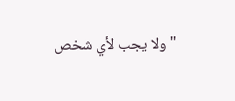" ولا يجب لأي شخص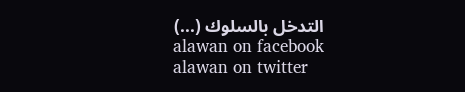التدخل بالسلوك (...)
alawan on facebook
alawan on twitter